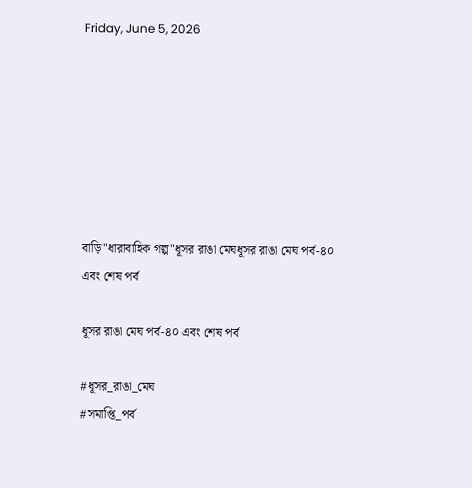Friday, June 5, 2026







বাড়ি"ধারাবাহিক গল্প"ধূসর রাঙা মেঘধূসর রাঙা মেঘ পর্ব-৪০ এবং শেষ পর্ব

ধূসর রাঙা মেঘ পর্ব-৪০ এবং শেষ পর্ব

#ধূসর_রাঙা_মেঘ
#সমাপ্তি_পর্ব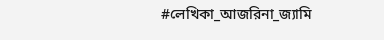#লেখিকা_আজরিনা_জ্যামি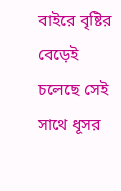বাইরে বৃষ্টির বেড়েই চলেছে সেই সাথে ধূসর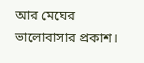আর মেঘের ভালোবাসার প্রকাশ।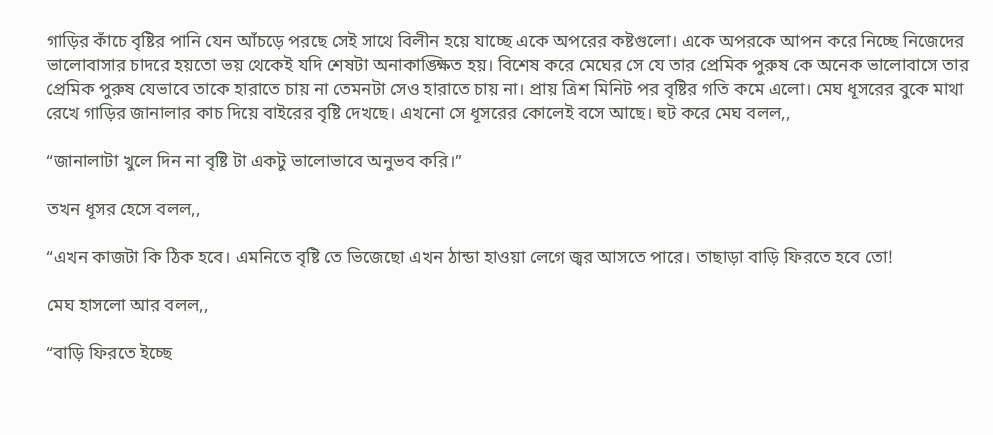গাড়ির কাঁচে বৃষ্টির পানি যেন আঁচড়ে পরছে সেই সাথে বিলীন হয়ে যাচ্ছে একে অপরের কষ্টগুলো। একে অপরকে আপন করে নিচ্ছে নিজেদের ভালোবাসার চাদরে হয়তো ভয় থেকেই যদি শেষটা অনাকাঙ্ক্ষিত হয়। বিশেষ করে মেঘের সে যে তার প্রেমিক পুরুষ কে অনেক ভালোবাসে তার প্রেমিক পুরুষ যেভাবে তাকে হারাতে চায় না তেমনটা সেও হারাতে চায় না। প্রায় ত্রিশ মিনিট পর বৃষ্টির গতি কমে এলো। মেঘ ধূসরের বুকে মাথা রেখে গাড়ির জানালার কাচ দিয়ে বাইরের বৃষ্টি দেখছে। এখনো সে ধূসরের কোলেই বসে আছে। হুট করে মেঘ বলল,,

“জানালাটা খুলে দিন না বৃষ্টি টা একটু ভালোভাবে অনুভব করি।”

তখন ধূসর হেসে বলল,,

“এখন কাজটা কি ঠিক হবে। এমনিতে বৃষ্টি তে ভিজেছো এখন ঠান্ডা হাওয়া লেগে জ্বর আসতে পারে। তাছাড়া বাড়ি ফিরতে হবে তো!

মেঘ হাসলো আর বলল,,

“বাড়ি ফিরতে ইচ্ছে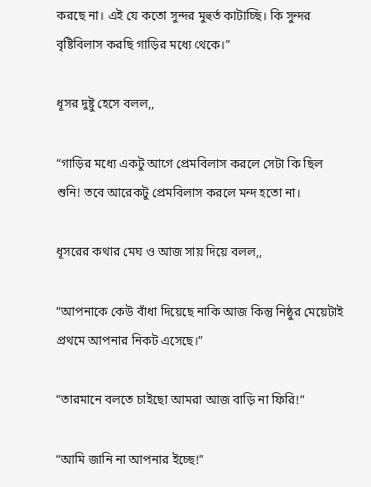করছে না। এই যে কতো সুন্দর মুহুর্ত কাটাচ্ছি। কি সুন্দর বৃষ্টিবিলাস করছি গাড়ির মধ্যে থেকে।”

ধূসর দুষ্টু হেসে বলল,,

“গাড়ির মধ্যে একটু আগে প্রেমবিলাস করলে সেটা কি ছিল শুনি! তবে আরেকটু প্রেমবিলাস করলে মন্দ হতো না।

ধূসরের কথার মেঘ ও আজ সায় দিয়ে বলল,,

“আপনাকে কেউ বাঁধা দিয়েছে নাকি আজ কিন্তু নিষ্ঠুর মেয়েটাই প্রথমে আপনার নিকট এসেছে।”

“তারমানে বলতে চাইছো আমরা আজ বাড়ি না ফিরি!”

“আমি জানি না আপনার ইচ্ছে!”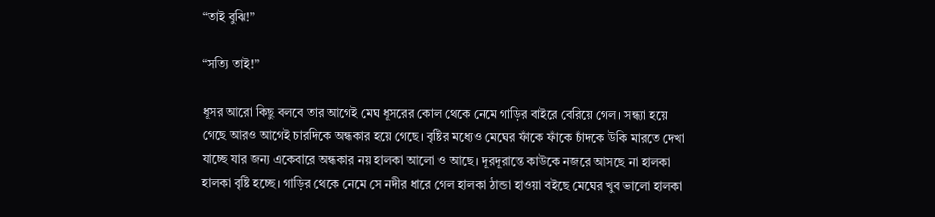“তাই বুঝি!”

“সত্যি তাই!”

ধূসর আরো কিছু বলবে তার আগেই মেঘ ধূসরের কোল থেকে নেমে গাড়ির বাইরে বেরিয়ে গেল। সন্ধ্যা হয়ে গেছে আরও আগেই চারদিকে অন্ধকার হয়ে গেছে। বৃষ্টির মধ্যেও মেঘের ফাঁকে ফাঁকে চাঁদকে উকি মারতে দেখা যাচ্ছে যার জন্য একেবারে অন্ধকার নয় হালকা আলো ও আছে। দূরদূরান্তে কাউকে নজরে আসছে না হালকা হালকা বৃষ্টি হচ্ছে। গাড়ির থেকে নেমে সে নদীর ধারে গেল হালকা ঠান্ডা হাওয়া বইছে মেঘের খুব ভালো হালকা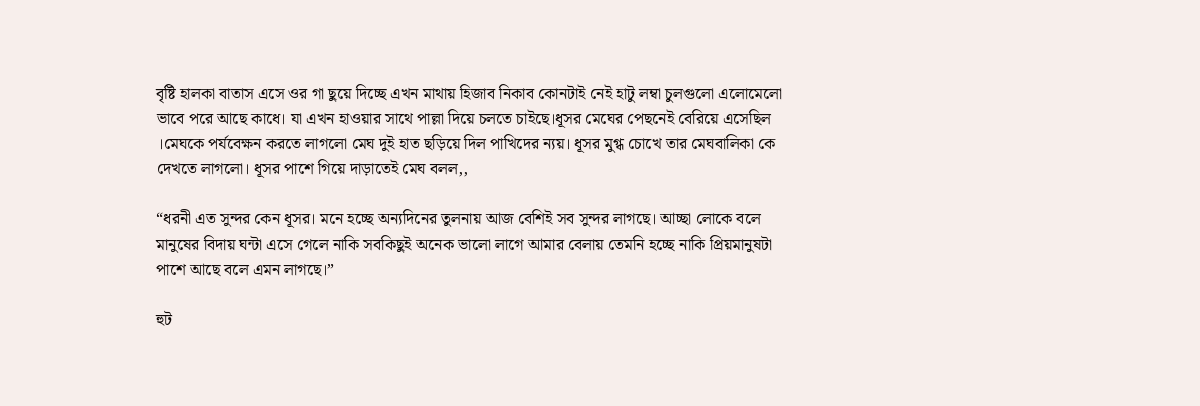বৃষ্টি হালকা বাতাস এসে ওর গা ছুয়ে দিচ্ছে এখন মাথায় হিজাব নিকাব কোনটাই নেই হাটু লম্বা চুলগুলো এলোমেলো ভাবে পরে আছে কাধে। যা এখন হাওয়ার সাথে পাল্লা দিয়ে চলতে চাইছে।ধূসর মেঘের পেছনেই বেরিয়ে এসেছিল ।মেঘকে পর্যবেক্ষন করতে লাগলো মেঘ দুই হাত ছড়িয়ে দিল পাখিদের ন্যয়। ধূসর মুগ্ধ চোখে তার মেঘবালিকা কে দেখতে লাগলো। ধূসর পাশে গিয়ে দাড়াতেই মেঘ বলল,,

“ধরনী এত সুন্দর কেন ধূসর। মনে হচ্ছে অন্যদিনের তুলনায় আজ বেশিই সব সুন্দর লাগছে। আচ্ছা লোকে বলে মানুষের বিদায় ঘন্টা এসে গেলে নাকি সবকিছুই অনেক ভালো লাগে আমার বেলায় তেমনি হচ্ছে নাকি প্রিয়মানুষটা পাশে আছে বলে এমন লাগছে।”

হুট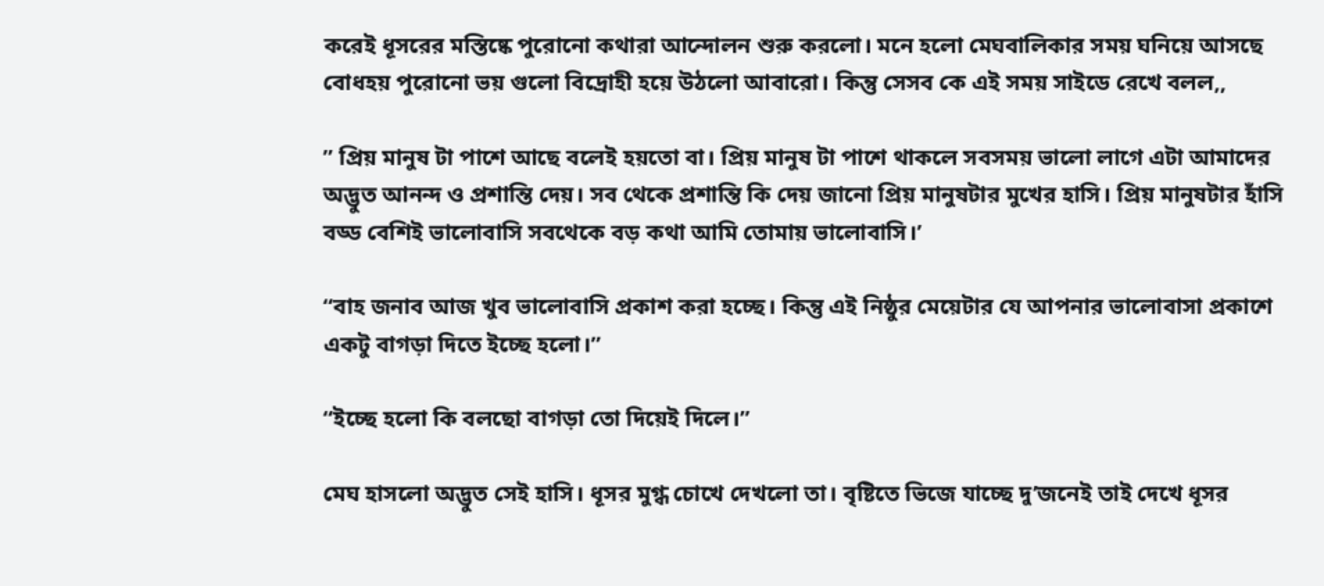করেই ধূসরের মস্তিষ্কে পুরোনো কথারা আন্দোলন শুরু করলো। মনে হলো মেঘবালিকার সময় ঘনিয়ে আসছে বোধহয় পুরোনো ভয় গুলো বিদ্রোহী হয়ে উঠলো আবারো। কিন্তু সেসব কে এই সময় সাইডে রেখে বলল,,

” প্রিয় মানুষ টা পাশে আছে বলেই হয়তো বা। প্রিয় মানুষ টা পাশে থাকলে সবসময় ভালো লাগে এটা আমাদের অদ্ভুত আনন্দ ও প্রশান্তি দেয়। সব থেকে প্রশান্তি কি দেয় জানো প্রিয় মানুষটার মুখের হাসি। প্রিয় মানুষটার হাঁসি বড্ড বেশিই ভালোবাসি সবথেকে বড় কথা আমি তোমায় ভালোবাসি।’

“বাহ জনাব আজ খুব ভালোবাসি প্রকাশ করা হচ্ছে। কিন্তু এই নিষ্ঠুর মেয়েটার যে আপনার ভালোবাসা প্রকাশে একটু বাগড়া দিতে ইচ্ছে হলো।”

“ইচ্ছে হলো কি বলছো বাগড়া তো দিয়েই দিলে।”

মেঘ হাসলো অদ্ভুত সেই হাসি। ধূসর মুগ্ধ চোখে দেখলো তা। বৃষ্টিতে ভিজে যাচ্ছে দু’জনেই তাই দেখে ধূসর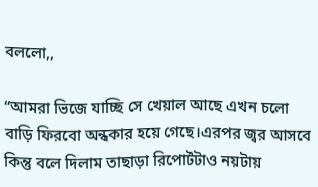বললো,,

“আমরা ভিজে যাচ্ছি সে খেয়াল আছে এখন চলো বাড়ি ফিরবো অন্ধকার হয়ে গেছে।এরপর জ্বর আসবে কিন্তু বলে দিলাম তাছাড়া রিপোর্টটাও নয়টায়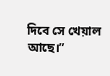দিবে সে খেয়াল আছে।”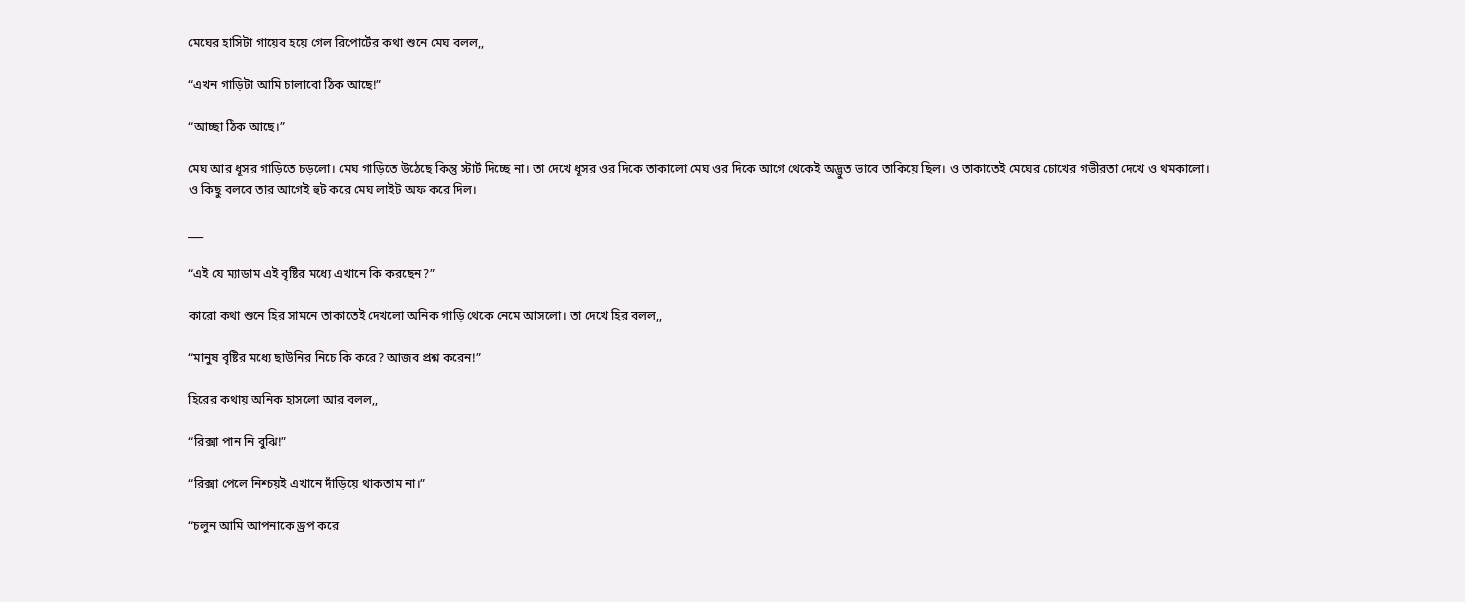মেঘের হাসিটা গায়েব হয়ে গেল রিপোর্টের কথা শুনে মেঘ বলল,,

“এখন গাড়িটা আমি চালাবো ঠিক আছে!”

“আচ্ছা ঠিক আছে।”

মেঘ আর ধূসর গাড়িতে চড়লো। মেঘ গাড়িতে উঠেছে কিন্তু স্টার্ট দিচ্ছে না। তা দেখে ধূসর ওর দিকে তাকালো মেঘ ওর দিকে আগে থেকেই অদ্ভুত ভাবে তাকিয়ে ছিল। ও তাকাতেই মেঘের চোখের গভীরতা দেখে ও থমকালো। ও কিছু বলবে তার আগেই হুট করে মেঘ লাইট অফ করে দিল।

___

“এই যে ম্যাডাম এই বৃষ্টির মধ্যে এখানে কি করছেন?”

কারো কথা শুনে হির সামনে তাকাতেই দেখলো অনিক গাড়ি থেকে নেমে আসলো। তা দেখে হির বলল,,

“মানুষ বৃষ্টির মধ্যে ছাউনির নিচে কি করে? আজব প্রশ্ন করেন!”

হিরের কথায় অনিক হাসলো আর বলল,,

“রিক্সা পান নি বুঝি!”

“রিক্সা পেলে নিশ্চয়ই এখানে দাঁড়িয়ে থাকতাম না।”

“চলুন আমি আপনাকে ড্রপ করে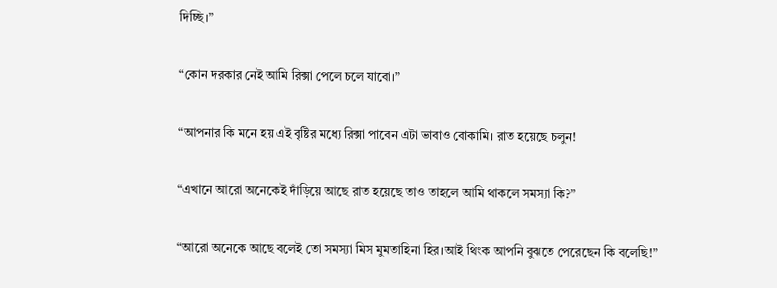দিচ্ছি।”

“কোন দরকার নেই আমি রিক্সা পেলে চলে যাবো।”

“আপনার কি মনে হয় এই বৃষ্টির মধ্যে রিক্সা পাবেন এটা ভাবাও বোকামি। রাত হয়েছে চলুন!

“এখানে আরো অনেকেই দাঁড়িয়ে আছে রাত হয়েছে তাও তাহলে আমি থাকলে সমস্যা কি?”

“আরো অনেকে আছে বলেই তো সমস্যা মিস মুমতাহিনা হির।আই থিংক আপনি বুঝতে পেরেছেন কি বলেছি!”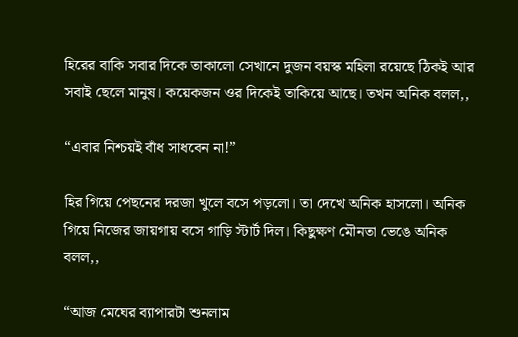হিরের বাকি সবার দিকে তাকালো সেখানে দুজন বয়স্ক মহিলা রয়েছে ঠিকই আর সবাই ছেলে মানুষ। কয়েকজন ওর দিকেই তাকিয়ে আছে। তখন অনিক বলল,,

“এবার নিশ্চয়ই বাঁধ সাধবেন না!”

হির গিয়ে পেছনের দরজা খুলে বসে পড়লো। তা দেখে অনিক হাসলো। অনিক গিয়ে নিজের জায়গায় বসে গাড়ি স্টার্ট দিল। কিছুক্ষণ মৌনতা ভেঙে অনিক বলল,,

“আজ মেঘের ব্যাপারটা শুনলাম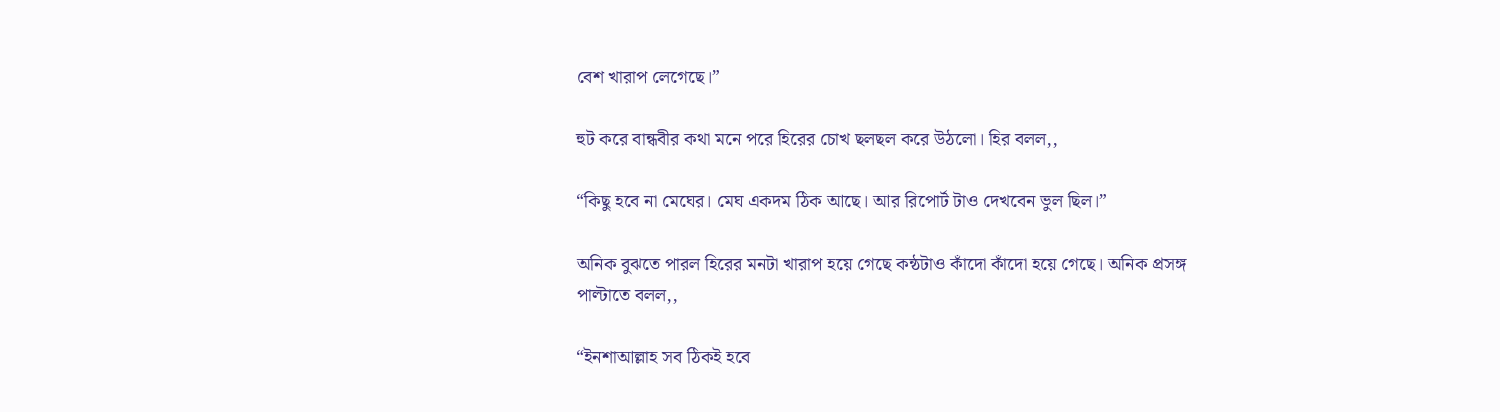বেশ খারাপ লেগেছে।”

হুট করে বান্ধবীর কথা মনে পরে হিরের চোখ ছলছল করে উঠলো। হির বলল,,

“কিছু হবে না মেঘের। মেঘ একদম ঠিক আছে। আর রিপোর্ট টাও দেখবেন ভুল ছিল।”

অনিক বুঝতে পারল হিরের মনটা খারাপ হয়ে গেছে কন্ঠটাও কাঁদো কাঁদো হয়ে গেছে। অনিক প্রসঙ্গ পাল্টাতে বলল,,

“ইনশাআল্লাহ সব ঠিকই হবে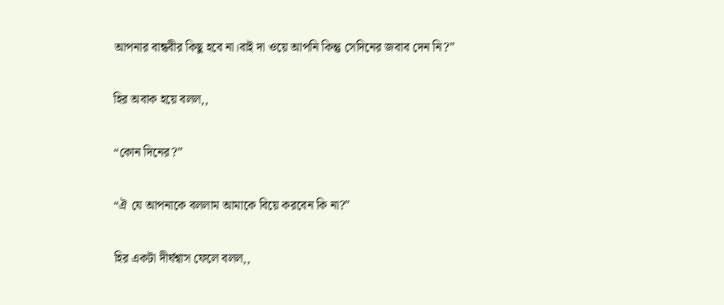আপনার বান্ধবীর কিছু হবে না।বাই দা ওয়ে আপনি কিন্তু সেদিনের জবাব দেন নি?”

হির অবাক হয়ে বলল,,

“কোন দিনের?”

“ঐ যে আপনাকে বললাম আমাকে বিয়ে করবেন কি না?”

হির একটা দীর্ঘশ্বাস ফেলে বলল,,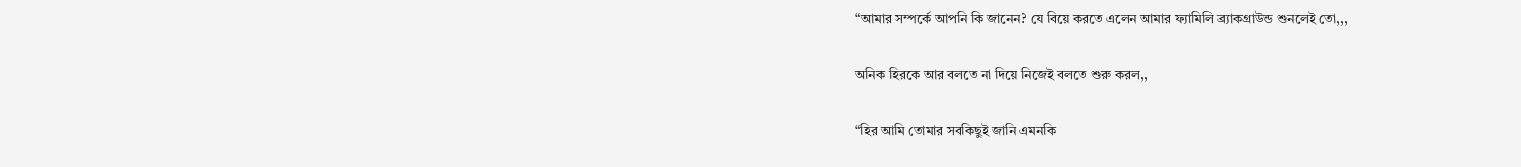“আমার সম্পর্কে আপনি কি জানেন? যে বিয়ে করতে এলেন আমার ফ্যামিলি ব্র্যাকগ্ৰাউন্ড শুনলেই তো,,,

অনিক হিরকে আর বলতে না দিয়ে নিজেই বলতে শুরু করল,,

“হির আমি তোমার সবকিছুই জানি এমনকি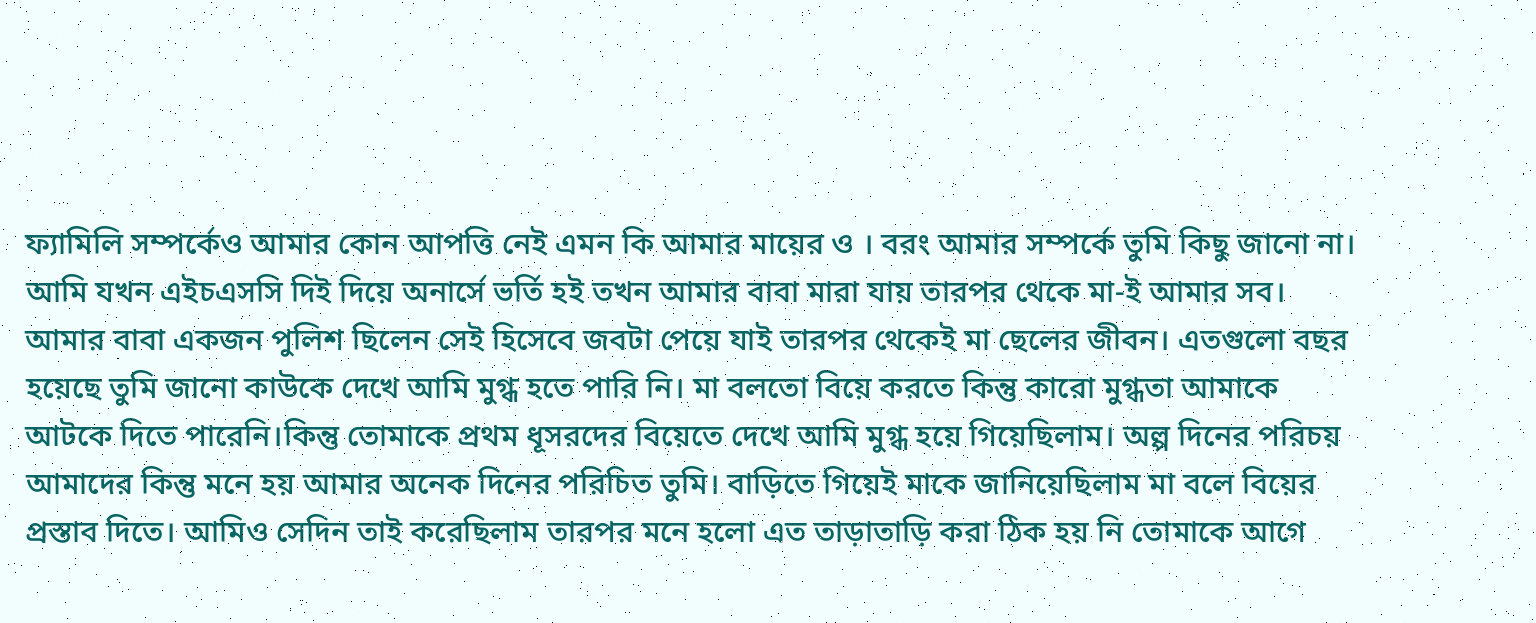ফ্যামিলি সম্পর্কেও আমার কোন আপত্তি নেই এমন কি আমার মায়ের ও । বরং আমার সম্পর্কে তুমি কিছু জানো না। আমি যখন এইচএসসি দিই দিয়ে অনার্সে ভর্তি হই তখন আমার বাবা মারা যায় তারপর থেকে মা-ই আমার সব। আমার বাবা একজন পুলিশ ছিলেন সেই হিসেবে জবটা পেয়ে যাই তারপর থেকেই মা ছেলের জীবন। এতগুলো বছর হয়েছে তুমি জানো কাউকে দেখে আমি মুগ্ধ হতে পারি নি। মা বলতো বিয়ে করতে কিন্তু কারো মুগ্ধতা আমাকে আটকে দিতে পারেনি।কিন্তু তোমাকে প্রথম ধূসরদের বিয়েতে দেখে আমি মুগ্ধ হয়ে গিয়েছিলাম। অল্প দিনের পরিচয় আমাদের কিন্তু মনে হয় আমার অনেক দিনের পরিচিত তুমি। বাড়িতে গিয়েই মাকে জানিয়েছিলাম মা বলে বিয়ের প্রস্তাব দিতে। আমিও সেদিন তাই করেছিলাম তারপর মনে হলো এত তাড়াতাড়ি করা ঠিক হয় নি তোমাকে আগে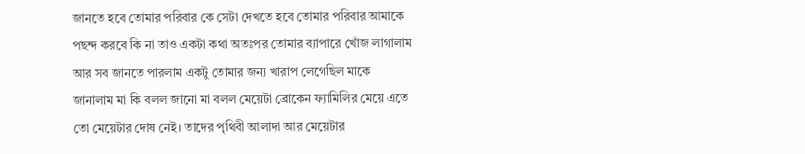জানতে হবে তোমার পরিবার কে সেটা দেখতে হবে তোমার পরিবার আমাকে পছন্দ করবে কি না তাও একটা কথা অতঃপর তোমার ব্যাপারে খোঁজ লাগালাম আর সব জানতে পারলাম একটু তোমার জন্য খারাপ লেগেছিল মাকে জানালাম মা কি বলল জানো মা বলল মেয়েটা ব্রোকেন ফ্যামিলির মেয়ে এতে তো মেয়েটার দোষ নেই। তাদের পৃথিবী আলাদা আর মেয়েটার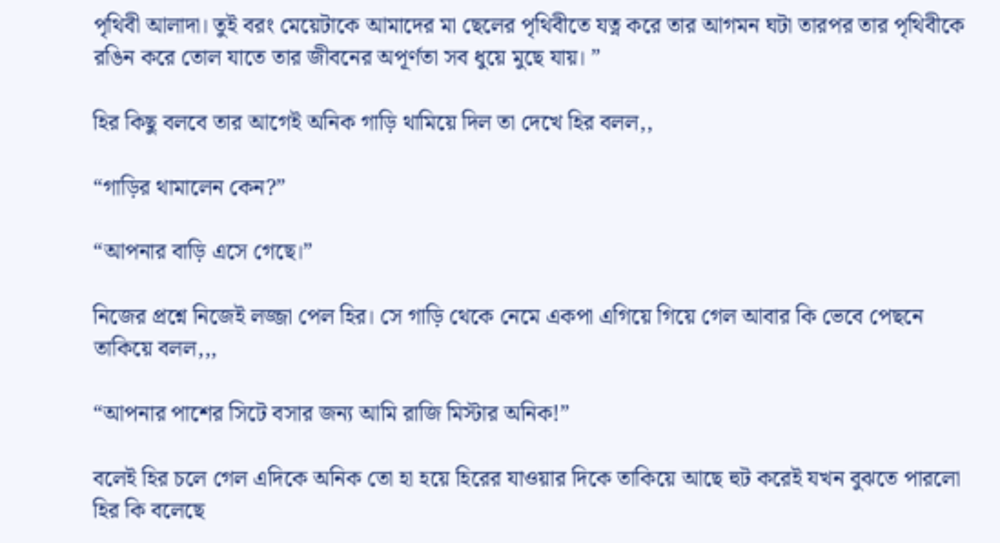পৃথিবী আলাদা। তুই বরং মেয়েটাকে আমাদের মা ছেলের পৃথিবীতে যত্ন করে তার আগমন ঘটা তারপর তার পৃথিবীকে রঙিন করে তোল যাতে তার জীবনের অপূর্ণতা সব ধুয়ে মুছে যায়। ”

হির কিছু বলবে তার আগেই অনিক গাড়ি থামিয়ে দিল তা দেখে হির বলল,,

“গাড়ির থামালেন কেন?”

“আপনার বাড়ি এসে গেছে।”

নিজের প্রশ্নে নিজেই লজ্জা পেল হির। সে গাড়ি থেকে নেমে একপা এগিয়ে গিয়ে গেল আবার কি ভেবে পেছনে তাকিয়ে বলল,,,

“আপনার পাশের সিটে বসার জন্য আমি রাজি মিস্টার অনিক!”

বলেই হির চলে গেল এদিকে অনিক তো হা হয়ে হিরের যাওয়ার দিকে তাকিয়ে আছে হুট করেই যখন বুঝতে পারলো হির কি বলেছে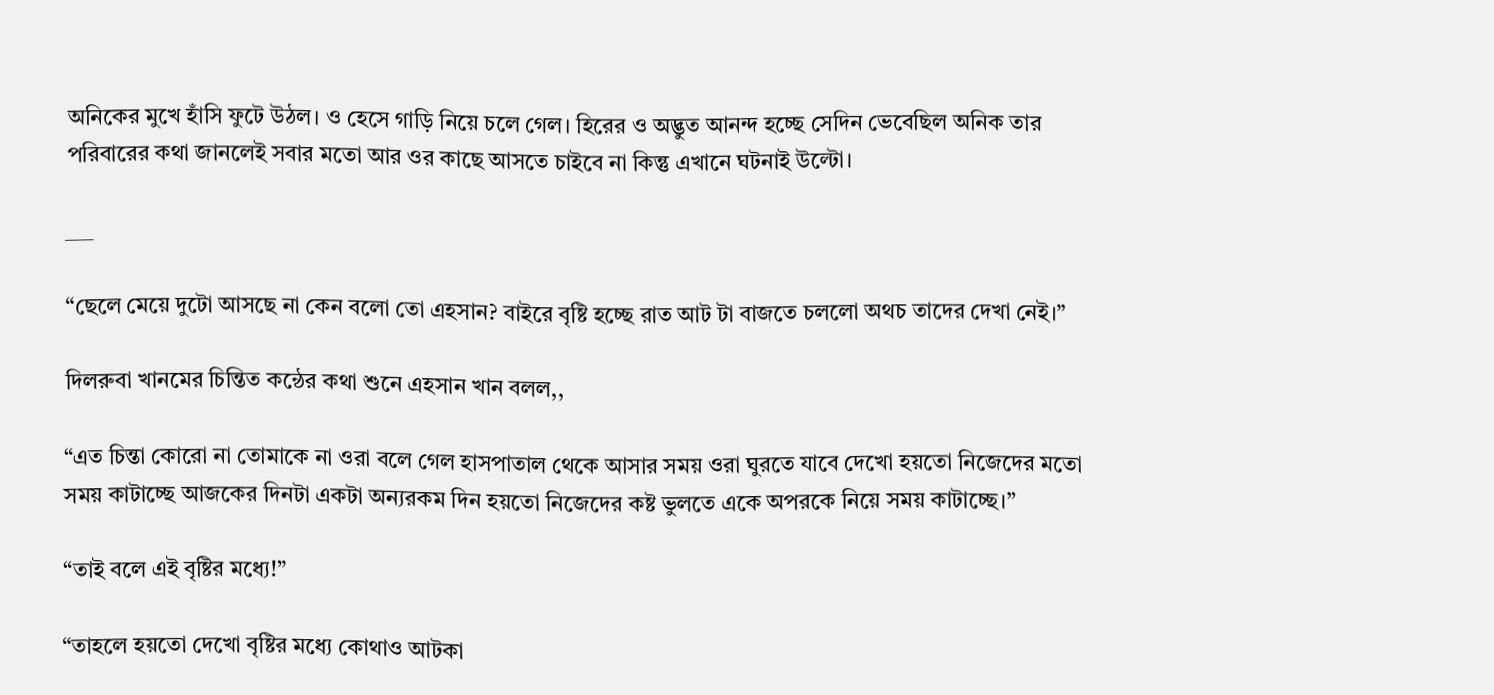অনিকের মুখে হাঁসি ফুটে উঠল। ও হেসে গাড়ি নিয়ে চলে গেল। হিরের ও অদ্ভুত আনন্দ হচ্ছে সেদিন ভেবেছিল অনিক তার পরিবারের কথা জানলেই সবার মতো আর ওর কাছে আসতে চাইবে না কিন্তু এখানে ঘটনাই উল্টো।

___

“ছেলে মেয়ে দুটো আসছে না কেন বলো তো এহসান? বাইরে বৃষ্টি হচ্ছে রাত আট টা বাজতে চললো অথচ তাদের দেখা নেই।”

দিলরুবা খানমের চিন্তিত কন্ঠের কথা শুনে এহসান খান বলল,,

“এত চিন্তা কোরো না তোমাকে না ওরা বলে গেল হাসপাতাল থেকে আসার সময় ওরা ঘুরতে যাবে দেখো হয়তো নিজেদের মতো সময় কাটাচ্ছে আজকের দিনটা একটা অন্যরকম দিন হয়তো নিজেদের কষ্ট ভুলতে একে অপরকে নিয়ে সময় কাটাচ্ছে।”

“তাই বলে এই বৃষ্টির মধ্যে!”

“তাহলে হয়তো দেখো বৃষ্টির মধ্যে কোথাও আটকা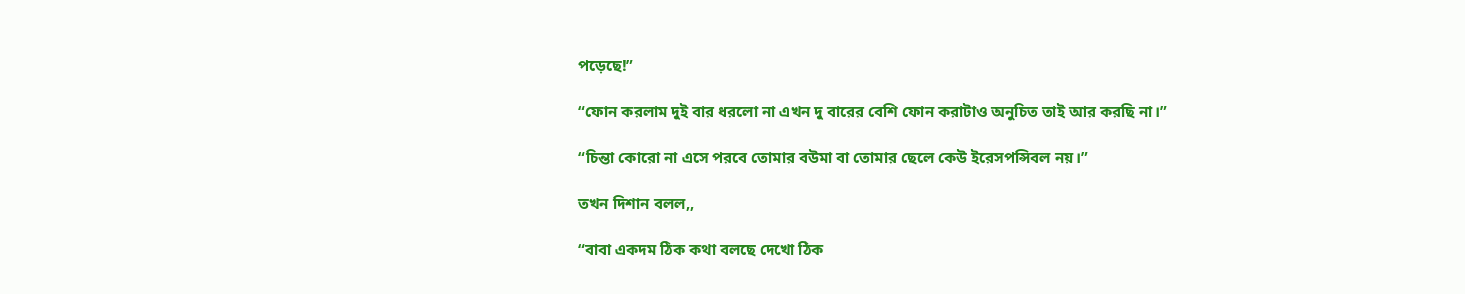পড়েছে!”

“ফোন করলাম দুই বার ধরলো না এখন দু বারের বেশি ফোন করাটাও অনুচিত তাই আর করছি না।”

“চিন্তা কোরো না এসে পরবে তোমার বউমা বা তোমার ছেলে কেউ ইরেসপন্সিবল নয়।”

তখন দিশান বলল,,

“বাবা একদম ঠিক কথা বলছে দেখো ঠিক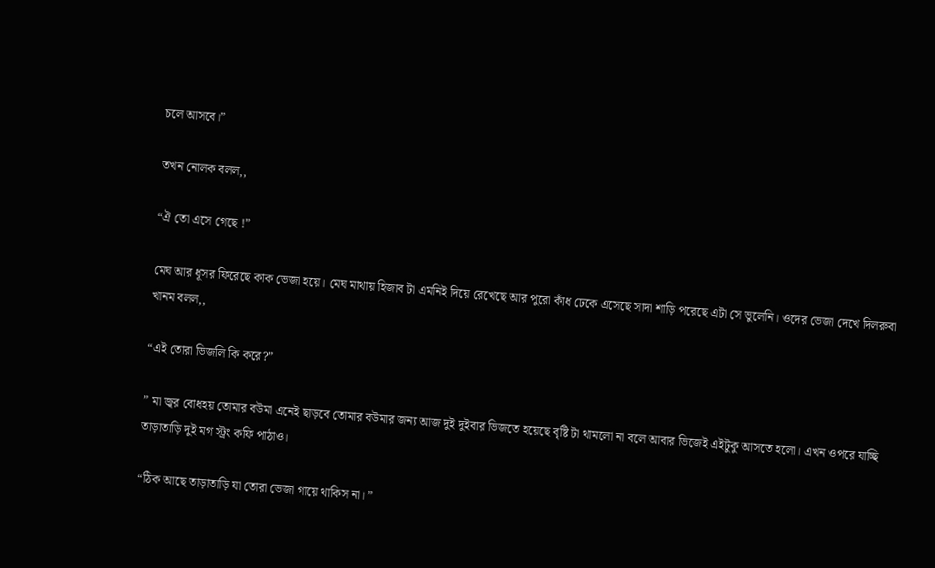চলে আসবে।”

তখন নোলক বলল,,

“ঐ তো এসে গেছে !”

মেঘ আর ধূসর ফিরেছে কাক ভেজা হয়ে। মেঘ মাথায় হিজাব টা এমনিই দিয়ে রেখেছে আর পুরো কাঁধ ঢেকে এসেছে সাদা শাড়ি পরেছে এটা সে ভুলেনি। ওদের ভেজা দেখে দিলরুবা খানম বলল,,

“এই তোরা ভিজলি কি করে?”

” মা জ্বর বোধহয় তোমার বউমা এনেই ছাড়বে তোমার বউমার জন্য আজ দুই দুইবার ভিজতে হয়েছে বৃষ্টি টা থামলো না বলে আবার ভিজেই এইটুকু আসতে হলো। এখন ওপরে যাচ্ছি তাড়াতাড়ি দুই মগ স্ট্রং কফি পাঠাও।

“ঠিক আছে তাড়াতাড়ি যা তোরা ভেজা গায়ে থাকিস না। ”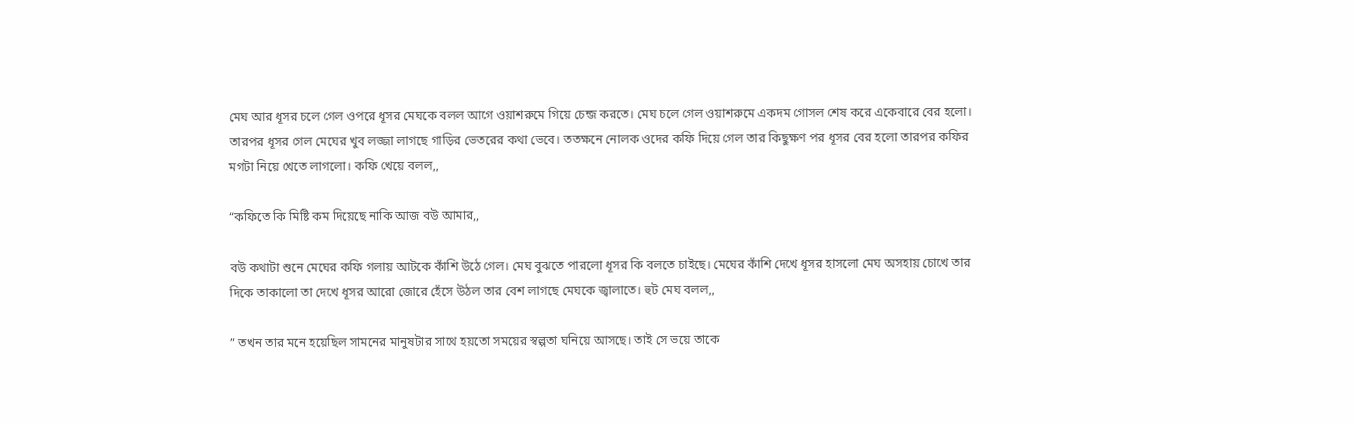মেঘ আর ধূসর চলে গেল ওপরে ধূসর মেঘকে বলল আগে ওয়াশরুমে গিয়ে চেন্জ করতে। মেঘ চলে গেল ওয়াশরুমে একদম গোসল শেষ করে একেবারে বের হলো। তারপর ধূসর গেল মেঘের খুব লজ্জা লাগছে গাড়ির ভেতরের কথা ভেবে। ততক্ষনে নোলক ওদের কফি দিয়ে গেল তার কিছুক্ষণ পর ধূসর বের হলো তারপর কফির মগটা নিয়ে খেতে লাগলো। কফি খেয়ে বলল,,

“কফিতে কি মিষ্টি কম দিয়েছে নাকি আজ বউ আমার,,

বউ কথাটা শুনে মেঘের কফি গলায় আটকে কাঁশি উঠে গেল। মেঘ বুঝতে পারলো ধূসর কি বলতে চাইছে। মেঘের কাঁশি দেখে ধূসর হাসলো মেঘ অসহায় চোখে তার দিকে তাকালো তা দেখে ধূসর আরো জোরে হেঁসে উঠল তার বেশ লাগছে মেঘকে জ্বালাতে। হুট মেঘ বলল,,

” তখন তার মনে হয়েছিল সামনের মানুষটার সাথে হয়তো সময়ের স্বল্পতা ঘনিয়ে আসছে। তাই সে ভয়ে তাকে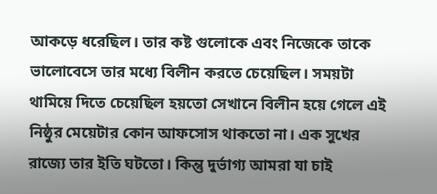আকড়ে ধরেছিল। তার কষ্ট গুলোকে এবং নিজেকে তাকে ভালোবেসে তার মধ্যে বিলীন করতে চেয়েছিল। সময়টা থামিয়ে দিতে চেয়েছিল হয়তো সেখানে বিলীন হয়ে গেলে এই নিষ্ঠুর মেয়েটার কোন আফসোস থাকতো না। এক সুখের রাজ্যে তার ইতি ঘটতো। কিন্তু দুর্ভাগ্য আমরা যা চাই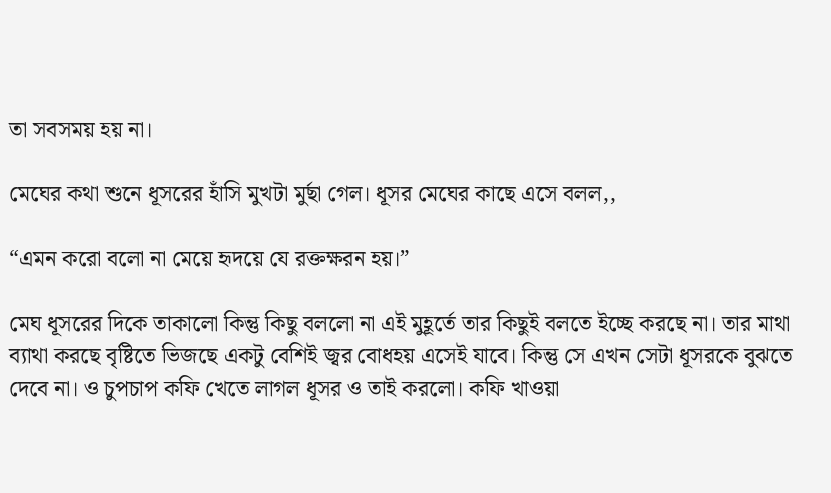তা সবসময় হয় না।

মেঘের কথা শুনে ধূসরের হাঁসি মুখটা মুর্ছা গেল। ধূসর মেঘের কাছে এসে বলল,,

“এমন করো বলো না মেয়ে হৃদয়ে যে রক্তক্ষরন হয়।”

মেঘ ধূসরের দিকে তাকালো কিন্তু কিছু বললো না এই মুহূর্তে তার কিছুই বলতে ইচ্ছে করছে না। তার মাথা ব্যাথা করছে বৃষ্টিতে ভিজছে একটু বেশিই জ্বর বোধহয় এসেই যাবে। কিন্তু সে এখন সেটা ধূসরকে বুঝতে দেবে না। ও চুপচাপ কফি খেতে লাগল ধূসর ও তাই করলো। কফি খাওয়া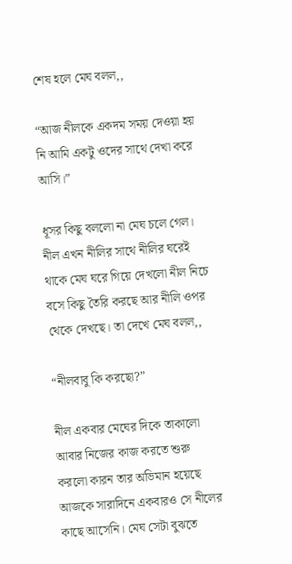শেষ হলে মেঘ বলল,,

“আজ নীলকে একদম সময় দেওয়া হয় নি আমি একটু ওদের সাথে দেখা করে আসি।”

ধূসর কিছু বললো না মেঘ চলে গেল। নীল এখন নীলির সাথে নীলির ঘরেই থাকে মেঘ ঘরে গিয়ে দেখলো নীল নিচে বসে কিছু তৈরি করছে আর নীলি ওপর থেকে দেখছে। তা দেখে মেঘ বলল,,

“নীলবাবু কি করছো?”

নীল একবার মেঘের দিকে তাকালো আবার নিজের কাজ করতে শুরু করলো কারন তার অভিমান হয়েছে আজকে সারাদিনে একবারও সে নীলের কাছে আসেনি। মেঘ সেটা বুঝতে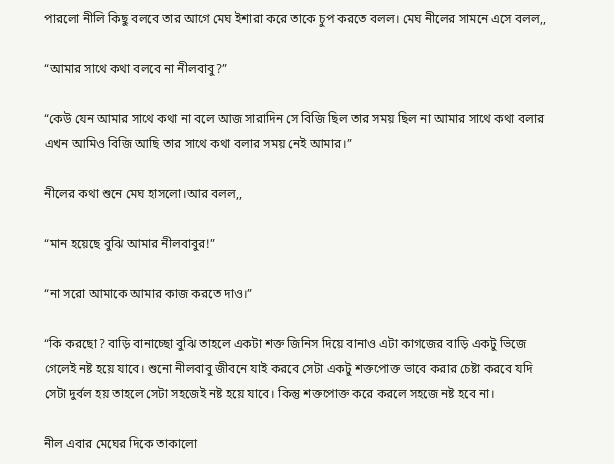পারলো নীলি কিছু বলবে তার আগে মেঘ ইশারা করে তাকে চুপ করতে বলল। মেঘ নীলের সামনে এসে বলল,,

“আমার সাথে কথা বলবে না নীলবাবু?”

“কেউ যেন আমার সাথে কথা না বলে আজ সারাদিন সে বিজি ছিল তার সময় ছিল না আমার সাথে কথা বলার এখন আমিও বিজি আছি তার সাথে কথা বলার সময় নেই আমার।”

নীলের কথা শুনে মেঘ হাসলো।আর বলল,,

“মান হয়েছে বুঝি আমার নীলবাবুর!”

“না সরো আমাকে আমার কাজ করতে দাও।”

“কি করছো? বাড়ি বানাচ্ছো বুঝি তাহলে একটা শক্ত জিনিস দিয়ে বানাও এটা কাগজের বাড়ি একটু ভিজে গেলেই নষ্ট হয়ে যাবে। শুনো নীলবাবু জীবনে যাই করবে সেটা একটু শক্তপোক্ত ভাবে করার চেষ্টা করবে যদি সেটা দুর্বল হয় তাহলে সেটা সহজেই নষ্ট হয়ে যাবে। কিন্তু শক্তপোক্ত করে করলে সহজে নষ্ট হবে না।

নীল এবার মেঘের দিকে তাকালো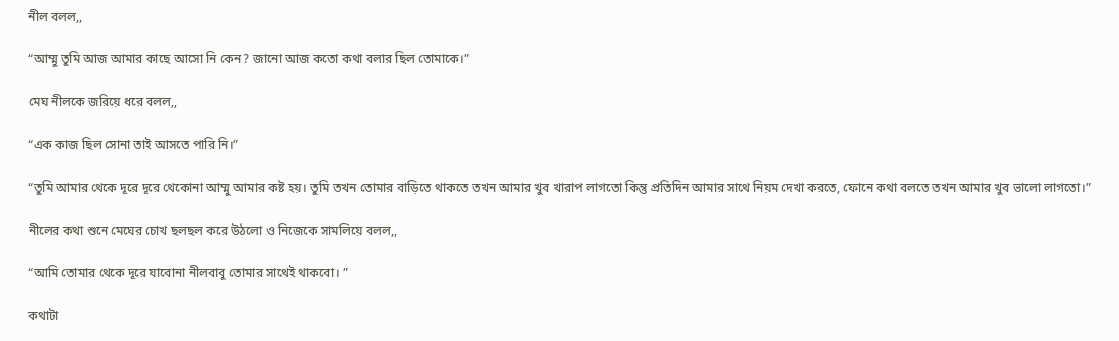নীল বলল,,

“আম্মু তুমি আজ আমার কাছে আসো নি কেন? জানো আজ কতো কথা বলার ছিল তোমাকে।”

মেঘ নীলকে জরিয়ে ধরে বলল,,

“এক কাজ ছিল সোনা তাই আসতে পারি নি।”

“তুমি আমার থেকে দূরে দূরে থেকোনা আম্মু আমার কষ্ট হয়। তুমি তখন তোমার বাড়িতে থাকতে তখন আমার খুব খারাপ লাগতো কিন্তু প্রতিদিন আমার সাথে নিয়ম দেখা করতে, ফোনে কথা বলতে তখন আমার খুব ভালো লাগতো।”

নীলের কথা শুনে মেঘের চোখ ছলছল করে উঠলো ও নিজেকে সামলিয়ে বলল,,

“আমি তোমার থেকে দূরে যাবোনা নীলবাবু তোমার সাথেই থাকবো। ”

কথাটা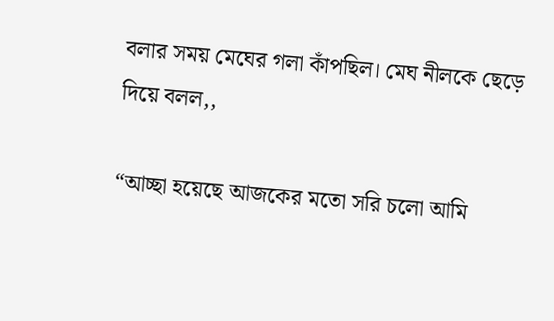বলার সময় মেঘের গলা কাঁপছিল। মেঘ নীলকে ছেড়ে দিয়ে বলল,,

“আচ্ছা হয়েছে আজকের মতো সরি চলো আমি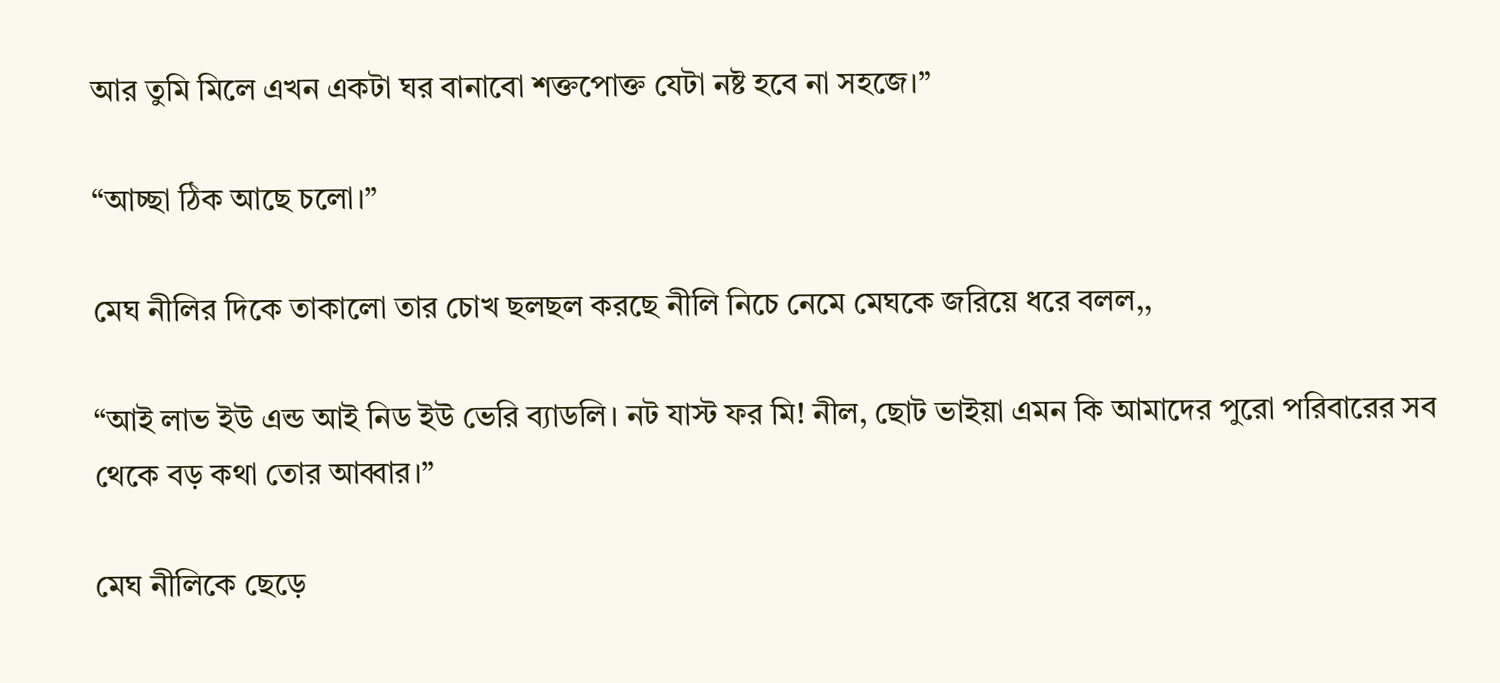আর তুমি মিলে এখন একটা ঘর বানাবো শক্তপোক্ত যেটা নষ্ট হবে না সহজে।”

“আচ্ছা ঠিক আছে চলো।”

মেঘ নীলির দিকে তাকালো তার চোখ ছলছল করছে নীলি নিচে নেমে মেঘকে জরিয়ে ধরে বলল,,

“আই লাভ ইউ এন্ড আই নিড ইউ ভেরি ব্যাডলি। নট যাস্ট ফর মি! নীল, ছোট ভাইয়া এমন কি আমাদের পুরো পরিবারের সব থেকে বড় কথা তোর আব্বার।”

মেঘ নীলিকে ছেড়ে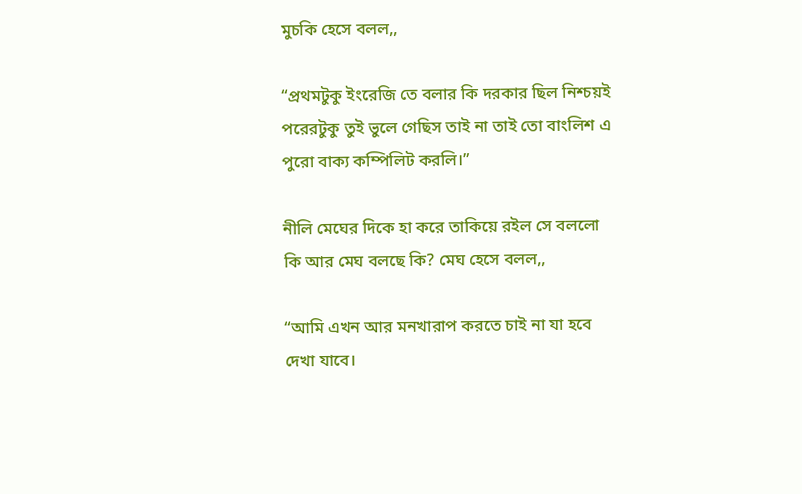মুচকি হেসে বলল,,

“প্রথমটুকু ইংরেজি তে বলার কি দরকার ছিল নিশ্চয়ই পরেরটুকু তুই ভুলে গেছিস তাই না তাই তো বাংলিশ এ পুরো বাক্য কম্পিলিট করলি।”

নীলি মেঘের দিকে হা করে তাকিয়ে রইল সে বললো কি আর মেঘ বলছে কি? মেঘ হেসে বলল,,

“আমি এখন আর মনখারাপ করতে চাই না যা হবে দেখা যাবে।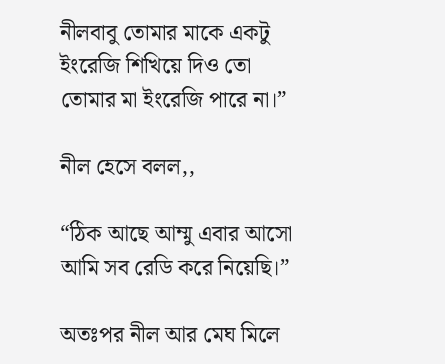নীলবাবু তোমার মাকে একটু ইংরেজি শিখিয়ে দিও তো তোমার মা ইংরেজি পারে না।”

নীল হেসে বলল,,

“ঠিক আছে আম্মু এবার আসো আমি সব রেডি করে নিয়েছি।”

অতঃপর নীল আর মেঘ মিলে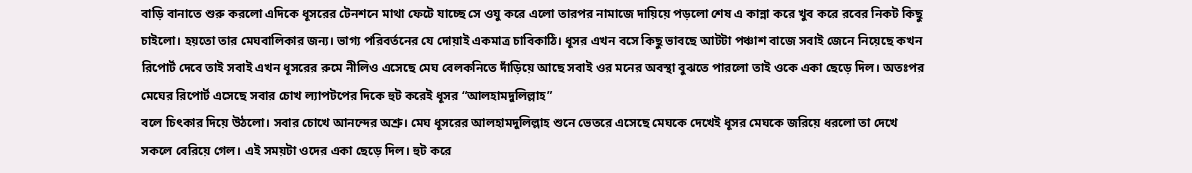বাড়ি বানাতে শুরু করলো এদিকে ধূসরের টেনশনে মাথা ফেটে যাচ্ছে সে ওযু করে এলো তারপর নামাজে দায়িয়ে পড়লো শেষ এ কান্না করে খুব করে রবের নিকট কিছু চাইলো। হয়তো তার মেঘবালিকার জন্য। ভাগ্য পরিবর্তনের যে দোয়াই একমাত্র চাবিকাঠি। ধূসর এখন বসে কিছু ভাবছে আটটা পঞ্চাশ বাজে সবাই জেনে নিয়েছে কখন রিপোর্ট দেবে তাই সবাই এখন ধূসরের রুমে নীলিও এসেছে মেঘ বেলকনিতে দাঁড়িয়ে আছে সবাই ওর মনের অবস্থা বুঝতে পারলো তাই ওকে একা ছেড়ে দিল। অতঃপর মেঘের রিপোর্ট এসেছে সবার চোখ ল্যাপটপের দিকে হুট করেই ধূসর “আলহামদুলিল্লাহ”
বলে চিৎকার দিয়ে উঠলো। সবার চোখে আনন্দের অশ্রু। মেঘ ধূসরের আলহামদুলিল্লাহ শুনে ভেতরে এসেছে মেঘকে দেখেই ধূসর মেঘকে জরিয়ে ধরলো তা দেখে সকলে বেরিয়ে গেল। এই সময়টা ওদের একা ছেড়ে দিল। হুট করে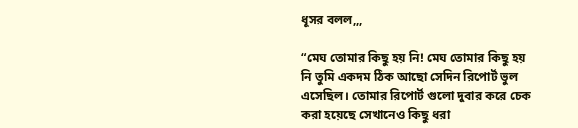ধূসর বলল,,,

“মেঘ তোমার কিছু হয় নি! মেঘ তোমার কিছু হয় নি তুমি একদম ঠিক আছো সেদিন রিপোর্ট ভুল এসেছিল। তোমার রিপোর্ট গুলো দুবার করে চেক করা হয়েছে সেখানেও কিছু ধরা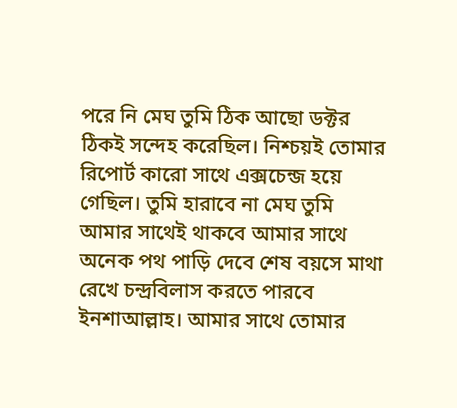পরে নি মেঘ তুমি ঠিক আছো ডক্টর ঠিকই সন্দেহ করেছিল। নিশ্চয়ই তোমার রিপোর্ট কারো সাথে এক্সচেন্জ হয়ে গেছিল। তুমি হারাবে না মেঘ তুমি আমার সাথেই থাকবে আমার সাথে অনেক পথ পাড়ি দেবে শেষ বয়সে মাথা রেখে চন্দ্রবিলাস করতে পারবে ইনশাআল্লাহ। আমার সাথে তোমার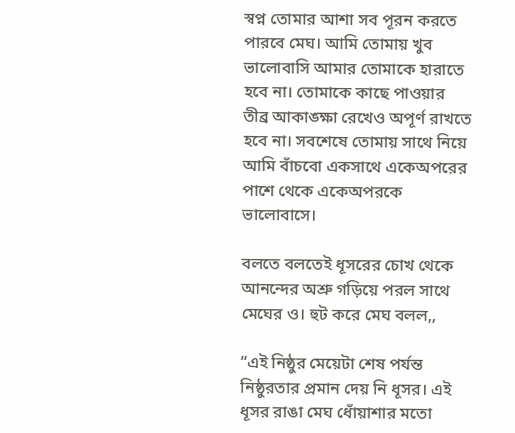স্বপ্ন তোমার আশা সব পূরন করতে পারবে মেঘ। আমি তোমায় খুব ভালোবাসি আমার তোমাকে হারাতে হবে না। তোমাকে কাছে পাওয়ার তীব্র আকাঙ্ক্ষা রেখেও অপূর্ণ রাখতে হবে না। সবশেষে তোমায় সাথে নিয়ে আমি বাঁচবো একসাথে একেঅপরের পাশে থেকে একেঅপরকে ভালোবাসে।

বলতে বলতেই ধূসরের চোখ থেকে আনন্দের অশ্রু গড়িয়ে পরল সাথে মেঘের ও। হুট করে মেঘ বলল,,

“এই নিষ্ঠুর মেয়েটা শেষ পর্যন্ত নিষ্ঠুরতার প্রমান দেয় নি ধূসর। এই ধূসর রাঙা মেঘ ধোঁয়াশার মতো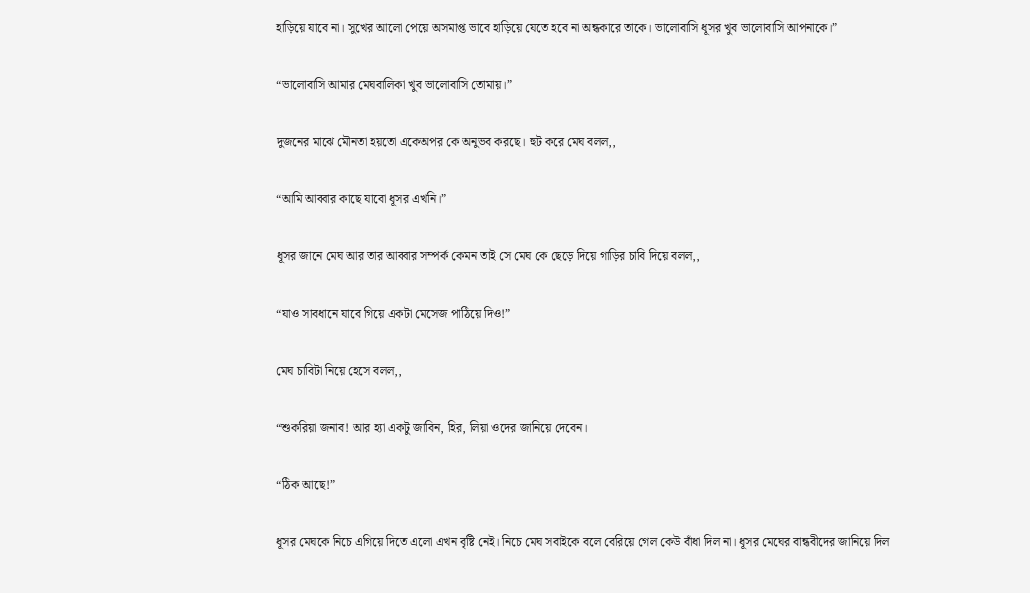হাড়িয়ে যাবে না। সুখের আলো পেয়ে অসমাপ্ত ভাবে হাড়িয়ে যেতে হবে না অন্ধকারে তাকে। ভালোবাসি ধূসর খুব ভালোবাসি আপনাকে।”

“ভালোবাসি আমার মেঘবালিকা খুব ভালোবাসি তোমায়।”

দুজনের মাঝে মৌনতা হয়তো একেঅপর কে অনুভব করছে। হুট করে মেঘ বলল,,

“আমি আব্বার কাছে যাবো ধূসর এখনি।”

ধূসর জানে মেঘ আর তার আব্বার সম্পর্ক কেমন তাই সে মেঘ কে ছেড়ে দিয়ে গাড়ির চাবি দিয়ে বলল,,

“যাও সাবধানে যাবে গিয়ে একটা মেসেজ পাঠিয়ে দিও!”

মেঘ চাবিটা নিয়ে হেসে বলল,,

“শুকরিয়া জনাব! আর হ্যা একটু জাবিন, হির, লিয়া ওদের জানিয়ে দেবেন।

“ঠিক আছে!”

ধূসর মেঘকে নিচে এগিয়ে দিতে এলো এখন বৃষ্টি নেই। নিচে মেঘ সবাইকে বলে বেরিয়ে গেল কেউ বাঁধা দিল না। ধূসর মেঘের বান্ধবীদের জানিয়ে দিল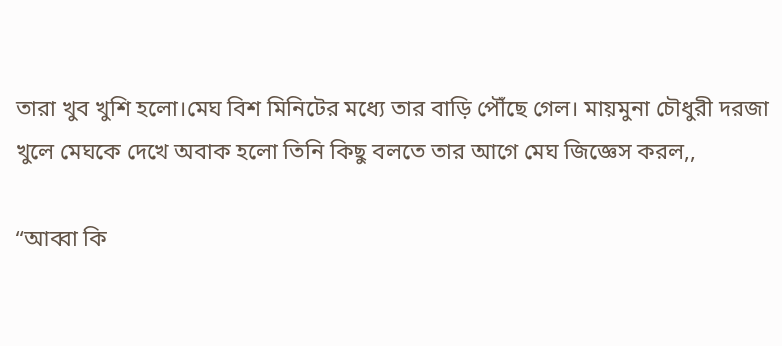তারা খুব খুশি হলো।মেঘ বিশ মিনিটের মধ্যে তার বাড়ি পৌঁছে গেল। মায়মুনা চৌধুরী দরজা খুলে মেঘকে দেখে অবাক হলো তিনি কিছু বলতে তার আগে মেঘ জিজ্ঞেস করল,,

“আব্বা কি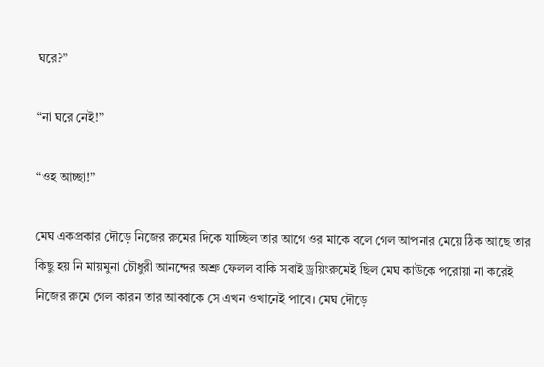ঘরে?”

“না ঘরে নেই!”

“ওহ আচ্ছা!”

মেঘ একপ্রকার দৌড়ে নিজের রুমের দিকে যাচ্ছিল তার আগে ওর মাকে বলে গেল আপনার মেয়ে ঠিক আছে তার কিছু হয় নি মায়মুনা চৌধুরী আনন্দের অশ্রু ফেলল বাকি সবাই ড্রয়িংরুমেই ছিল মেঘ কাউকে পরোয়া না করেই নিজের রুমে গেল কারন তার আব্বাকে সে এখন ওখানেই পাবে। মেঘ দৌড়ে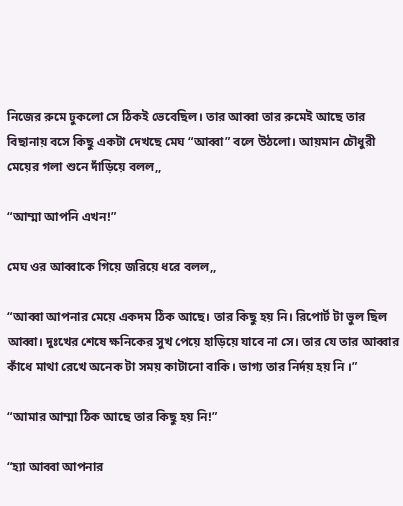নিজের রুমে ঢুকলো সে ঠিকই ভেবেছিল। তার আব্বা তার রুমেই আছে তার বিছানায় বসে কিছু একটা দেখছে মেঘ “আব্বা” বলে উঠলো। আয়মান চৌধুরী মেয়ের গলা শুনে দাঁড়িয়ে বলল,,

“আম্মা আপনি এখন!”

মেঘ ওর আব্বাকে গিয়ে জরিয়ে ধরে বলল,,

“আব্বা আপনার মেয়ে একদম ঠিক আছে। তার কিছু হয় নি। রিপোর্ট টা ভুল ছিল আব্বা। দুঃখের শেষে ক্ষনিকের সুখ পেয়ে হাড়িয়ে যাবে না সে। তার যে তার আব্বার কাঁধে মাথা রেখে অনেক টা সময় কাটানো বাকি। ভাগ্য তার নির্দয় হয় নি ।”

“আমার আম্মা ঠিক আছে তার কিছু হয় নি!”

“হ্যা আব্বা আপনার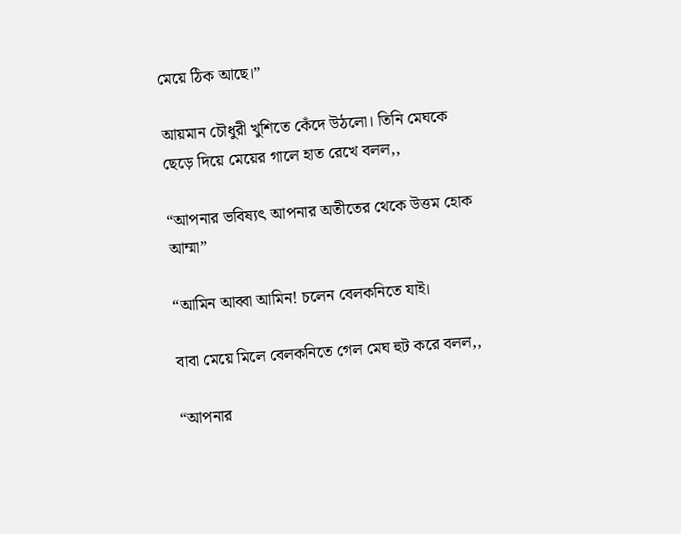মেয়ে ঠিক আছে।”

আয়মান চৌধুরী খুশিতে কেঁদে উঠলো। তিনি মেঘকে ছেড়ে দিয়ে মেয়ের গালে হাত রেখে বলল,,

“আপনার ভবিষ্যৎ আপনার অতীতের থেকে উত্তম হোক আম্মা”

“আমিন আব্বা আমিন! চলেন বেলকনিতে যাই।

বাবা মেয়ে মিলে বেলকনিতে গেল মেঘ হুট করে বলল,,

“আপনার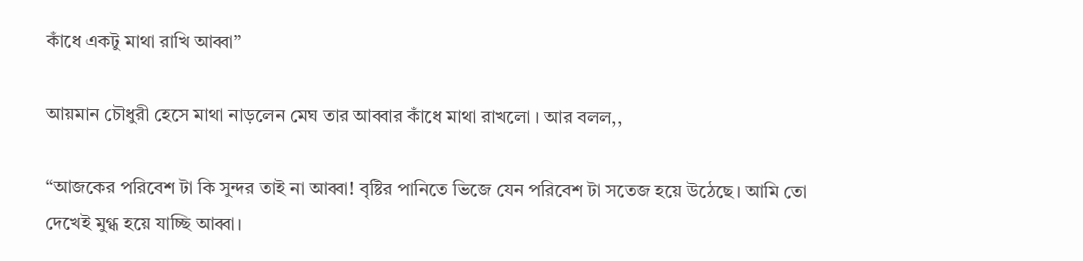কাঁধে একটু মাথা রাখি আব্বা”

আয়মান চৌধুরী হেসে মাথা নাড়লেন মেঘ তার আব্বার কাঁধে মাথা রাখলো । আর বলল,,

“আজকের পরিবেশ টা কি সুন্দর তাই না আব্বা! বৃষ্টির পানিতে ভিজে যেন পরিবেশ টা সতেজ হয়ে উঠেছে। আমি তো দেখেই মুগ্ধ হয়ে যাচ্ছি আব্বা।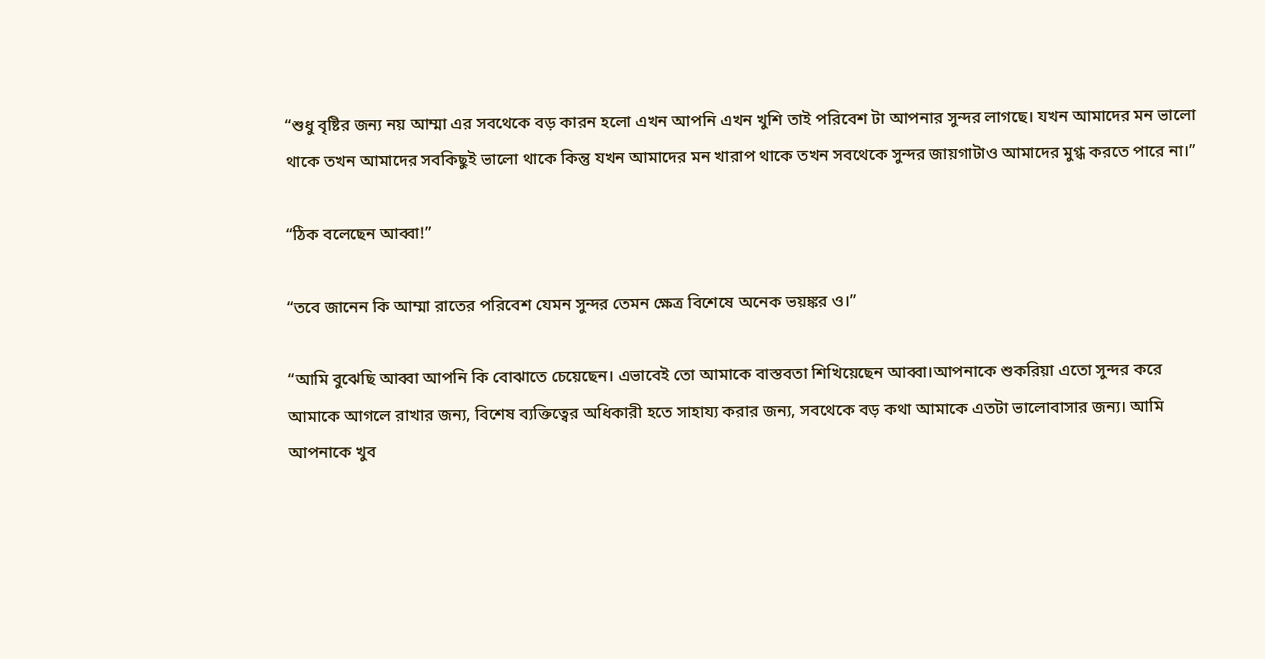“শুধু বৃষ্টির জন্য নয় আম্মা এর সবথেকে বড় কারন হলো এখন আপনি এখন খুশি তাই পরিবেশ টা আপনার সুন্দর লাগছে। যখন আমাদের মন ভালো থাকে তখন আমাদের সবকিছুই ভালো থাকে কিন্তু যখন আমাদের মন খারাপ থাকে তখন সবথেকে সুন্দর জায়গাটাও আমাদের মুগ্ধ করতে পারে না।”

“ঠিক বলেছেন আব্বা!”

“তবে জানেন কি আম্মা রাতের পরিবেশ যেমন সুন্দর তেমন ক্ষেত্র বিশেষে অনেক ভয়ঙ্কর ও।”

“আমি বুঝেছি আব্বা আপনি কি বোঝাতে চেয়েছেন। এভাবেই তো আমাকে বাস্তবতা শিখিয়েছেন আব্বা।আপনাকে শুকরিয়া এতো সুন্দর করে আমাকে আগলে রাখার জন্য, বিশেষ ব্যক্তিত্বের অধিকারী হতে সাহায্য করার জন্য, সবথেকে বড় কথা আমাকে এতটা ভালোবাসার জন্য। আমি আপনাকে খুব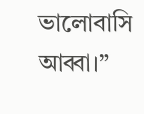ভালোবাসি আব্বা।”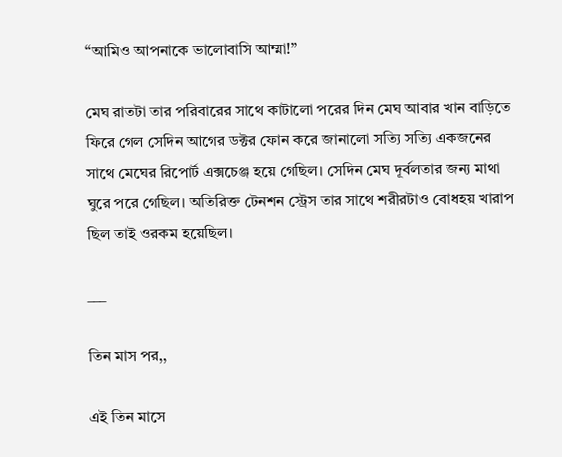“আমিও আপনাকে ভালোবাসি আম্মা!”

মেঘ রাতটা তার পরিবারের সাথে কাটালো পরের দিন মেঘ আবার খান বাড়িতে ফিরে গেল সেদিন আগের ডক্টর ফোন করে জানালো সত্যি সত্যি একজনের সাথে মেঘের রিপোর্ট এক্সচেঞ্জ হয়ে গেছিল। সেদিন মেঘ দূর্বলতার জন্য মাথা ঘুরে পরে গেছিল। অতিরিক্ত টেনশন স্ট্রেস তার সাথে শরীরটাও বোধহয় খারাপ ছিল তাই ওরকম হয়েছিল।

___

তিন মাস পর,,

এই তিন মাসে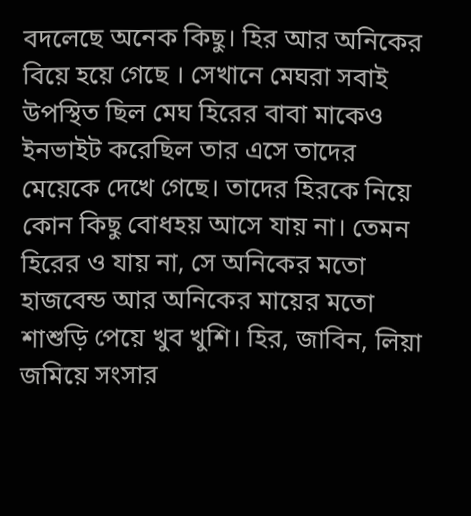বদলেছে অনেক কিছু। হির আর অনিকের বিয়ে হয়ে গেছে । সেখানে মেঘরা সবাই উপস্থিত ছিল মেঘ হিরের বাবা মাকেও ইনভাইট করেছিল তার এসে তাদের মেয়েকে দেখে গেছে। তাদের হিরকে নিয়ে কোন কিছু বোধহয় আসে যায় না। তেমন হিরের ও যায় না, সে অনিকের মতো হাজবেন্ড আর অনিকের মায়ের মতো শাশুড়ি পেয়ে খুব খুশি। হির, জাবিন, লিয়া জমিয়ে সংসার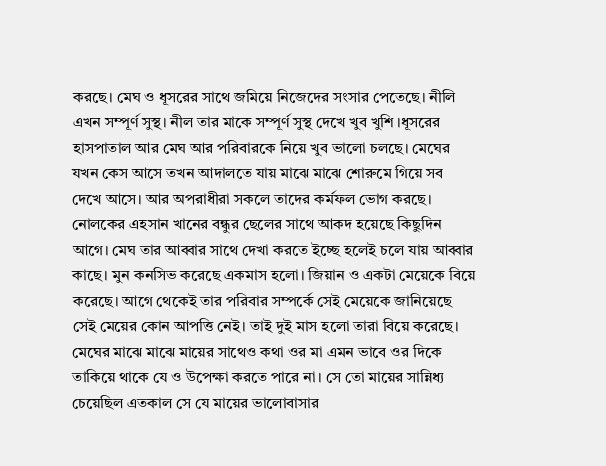করছে। মেঘ ও ধূসরের সাথে জমিয়ে নিজেদের সংসার পেতেছে। নীলি এখন সম্পূর্ণ সুস্থ। নীল তার মাকে সম্পূর্ণ সুস্থ দেখে খুব খুশি ।ধূসরের হাসপাতাল আর মেঘ আর পরিবারকে নিয়ে খুব ভালো চলছে। মেঘের যখন কেস আসে তখন আদালতে যায় মাঝে মাঝে শোরুমে গিয়ে সব দেখে আসে। আর অপরাধীরা সকলে তাদের কর্মফল ভোগ করছে। নোলকের এহসান খানের বন্ধুর ছেলের সাথে আকদ হয়েছে কিছুদিন আগে। মেঘ তার আব্বার সাথে দেখা করতে ইচ্ছে হলেই চলে যায় আব্বার কাছে। মুন কনসিভ করেছে একমাস হলো। জিয়ান ও একটা মেয়েকে বিয়ে করেছে। আগে থেকেই তার পরিবার সম্পর্কে সেই মেয়েকে জানিয়েছে সেই মেয়ের কোন আপত্তি নেই। তাই দুই মাস হলো তারা বিয়ে করেছে। মেঘের মাঝে মাঝে মায়ের সাথেও কথা ওর মা এমন ভাবে ওর দিকে তাকিয়ে থাকে যে ও উপেক্ষা করতে পারে না। সে তো মায়ের সান্নিধ্য চেয়েছিল এতকাল সে যে মায়ের ভালোবাসার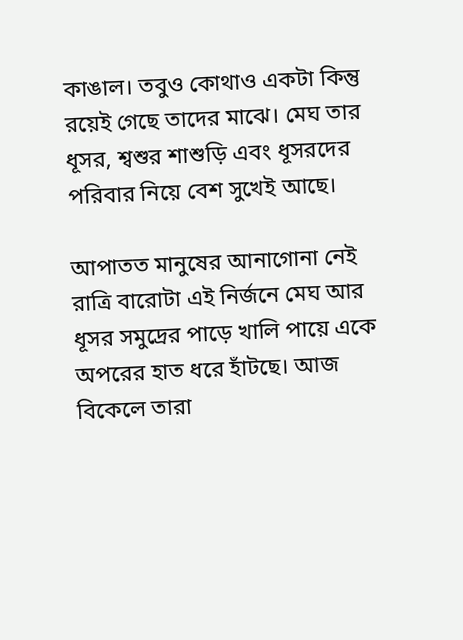কাঙাল। তবুও কোথাও একটা কিন্তু রয়েই গেছে তাদের মাঝে। মেঘ তার ধূসর, শ্বশুর শাশুড়ি এবং ধূসরদের পরিবার নিয়ে বেশ সুখেই আছে।

আপাতত মানুষের আনাগোনা নেই রাত্রি বারোটা এই নির্জনে মেঘ আর ধূসর সমুদ্রের পাড়ে খালি পায়ে একে অপরের হাত ধরে হাঁটছে। আজ বিকেলে তারা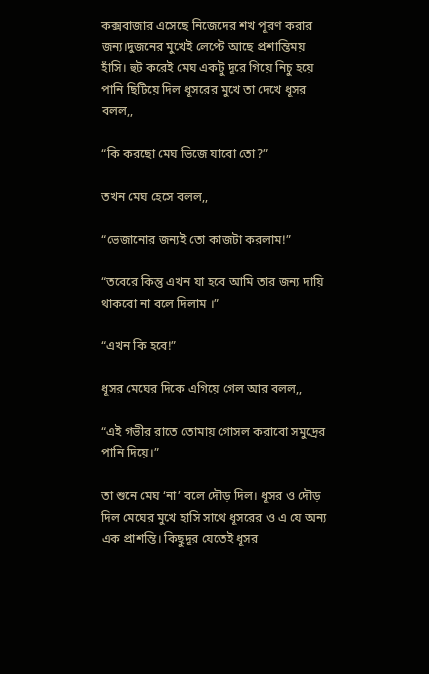কক্সবাজার এসেছে নিজেদের শখ পূরণ করার জন্য।দুজনের মুখেই লেপ্টে আছে প্রশান্তিময় হাঁসি। হুট করেই মেঘ একটু দূরে গিয়ে নিচু হয়ে পানি ছিটিয়ে দিল ধূসরের মুখে তা দেখে ধূসর বলল,,

“কি করছো মেঘ ভিজে যাবো তো?”

তখন মেঘ হেসে বলল,,

“ভেজানোর জন্যই তো কাজটা করলাম!”

“তবেরে কিন্তু এখন যা হবে আমি তার জন্য দায়ি থাকবো না বলে দিলাম ।”

“এখন কি হবে!”

ধূসর মেঘের দিকে এগিয়ে গেল আর বলল,,

“এই গভীর রাতে তোমায় গোসল করাবো সমুদ্রের পানি দিয়ে।”

তা শুনে মেঘ ‘না’ বলে দৌড় দিল। ধূসর ও দৌড় দিল মেঘের মুখে হাসি সাথে ধূসরের ও এ যে অন্য এক প্রাশন্তি। কিছুদূর যেতেই ধূসর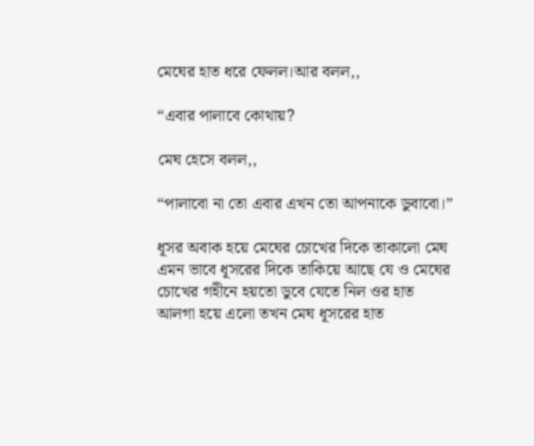মেঘের হাত ধরে ফেলল।আর বলল,,

“এবার পালাবে কোথায়?

মেঘ হেসে বলল,,

“পালাবো না তো এবার এখন তো আপনাকে ডুবাবো।”

ধূসর অবাক হয়ে মেঘের চোখের দিকে তাকালো মেঘ এমন ভাবে ধূসরের দিকে তাকিয়ে আছে যে ও মেঘের চোখের গহীনে হয়তো ডুবে যেতে নিল ওর হাত আলগা হয়ে এলো তখন মেঘ ধূসরের হাত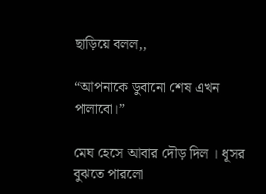ছাড়িয়ে বলল,,

“আপনাকে ডুবানো শেষ এখন পালাবো।”

মেঘ হেসে আবার দৌড় দিল । ধূসর বুঝতে পারলো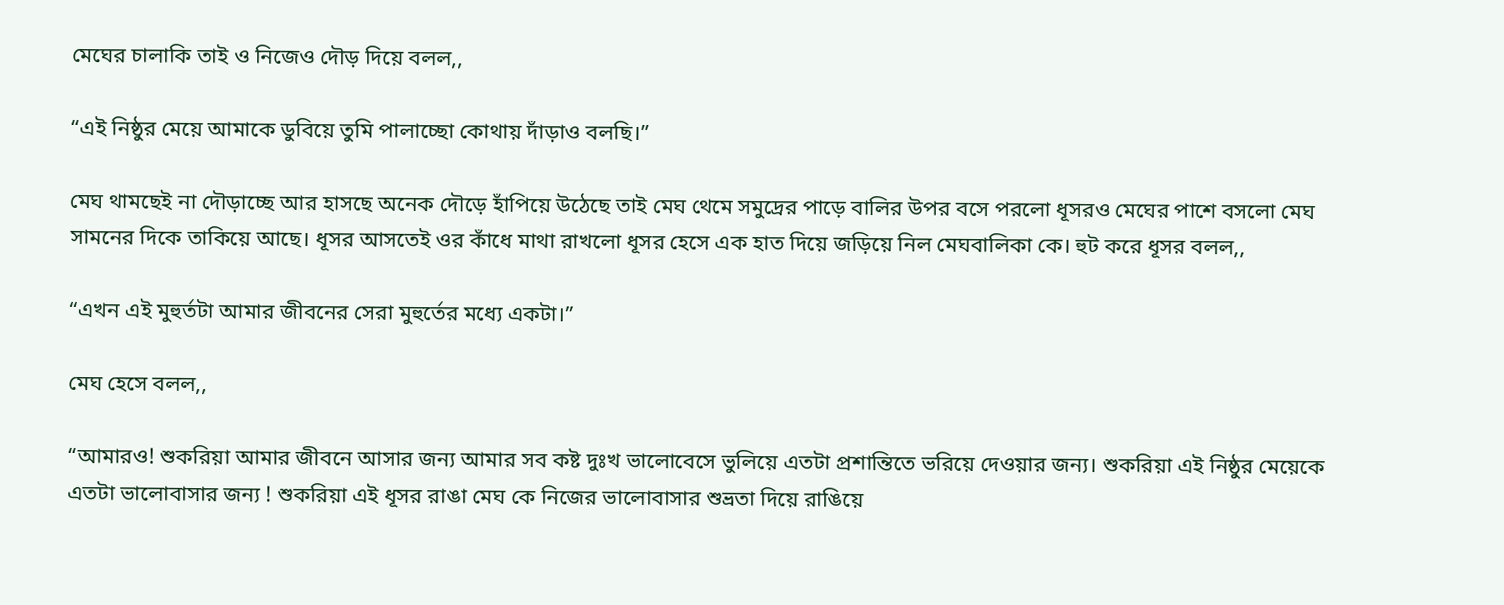মেঘের চালাকি তাই ও নিজেও দৌড় দিয়ে বলল,,

“এই নিষ্ঠুর মেয়ে আমাকে ডুবিয়ে তুমি পালাচ্ছো কোথায় দাঁড়াও বলছি।”

মেঘ থামছেই না দৌড়াচ্ছে আর হাসছে অনেক দৌড়ে হাঁপিয়ে উঠেছে তাই মেঘ থেমে সমুদ্রের পাড়ে বালির উপর বসে পরলো ধূসরও মেঘের পাশে বসলো মেঘ সামনের দিকে তাকিয়ে আছে। ধূসর আসতেই ওর কাঁধে মাথা রাখলো ধূসর হেসে এক হাত দিয়ে জড়িয়ে নিল মেঘবালিকা কে। হুট করে ধূসর বলল,,

“এখন এই মুহুর্তটা আমার জীবনের সেরা মুহুর্তের মধ্যে একটা।”

মেঘ হেসে বলল,,

“আমারও! শুকরিয়া আমার জীবনে আসার জন্য আমার সব কষ্ট দুঃখ ভালোবেসে ভুলিয়ে এতটা প্রশান্তিতে ভরিয়ে দেওয়ার জন্য। শুকরিয়া এই নিষ্ঠুর মেয়েকে এতটা ভালোবাসার জন্য ! শুকরিয়া এই ধূসর রাঙা মেঘ কে নিজের ভালোবাসার শুভ্রতা দিয়ে রাঙিয়ে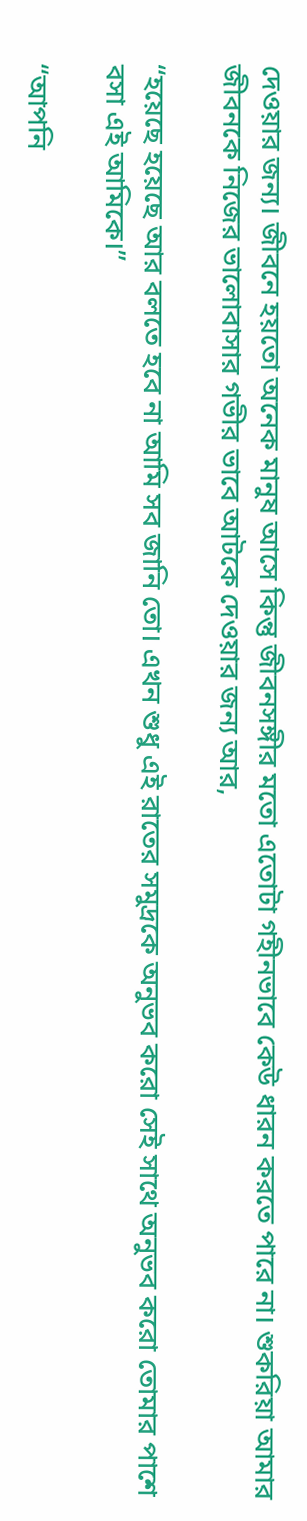দেওয়ার জন্য। জীবনে হয়তো অনেক মানুষ আসে কিন্তু জীবনসঙ্গীর মতো এতোটা গহীনভাবে কেউ ধারন করতে পারে না। শুকরিয়া আমার জীবনকে নিজের ভালোবাসার গভীর ভাবে আটকে দেওয়ার জন্য আর,

“হয়েছে হয়েছে আর বলতে হবে না আমি সব জানি তো। এখন শুধু এই রাতের সমুদ্রকে অনুভব করো সেই সাথে অনুভব করো তোমার পাশে বসা এই আমিকে।”

“আপনি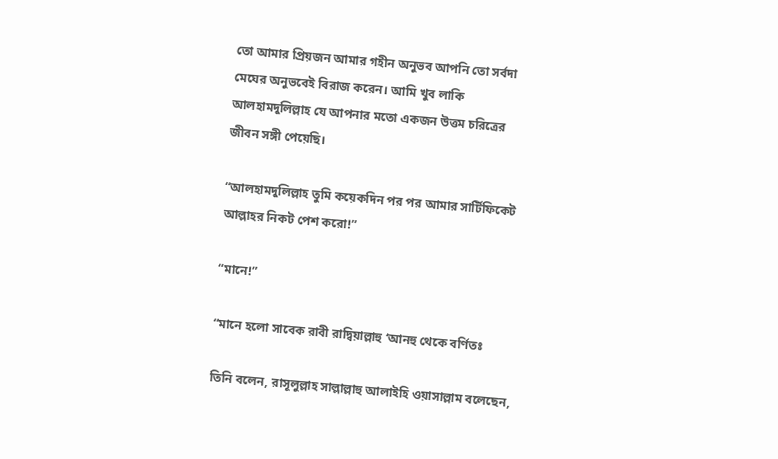তো আমার প্রিয়জন আমার গহীন অনুভব আপনি তো সর্বদা মেঘের অনুভবেই বিরাজ করেন। আমি খুব লাকি আলহামদুলিল্লাহ যে আপনার মতো একজন উত্তম চরিত্রের জীবন সঙ্গী পেয়েছি।

“আলহামদুলিল্লাহ তুমি কয়েকদিন পর পর আমার সার্টিফিকেট আল্লাহর নিকট পেশ করো!”

“মানে!”

“মানে হলো সাবেক রাবী রাদ্বিয়াল্লাহু ‘আনহু থেকে বর্ণিতঃ

তিনি বলেন, রাসূলুল্লাহ সাল্লাল্লাহু আলাইহি ওয়াসাল্লাম বলেছেন,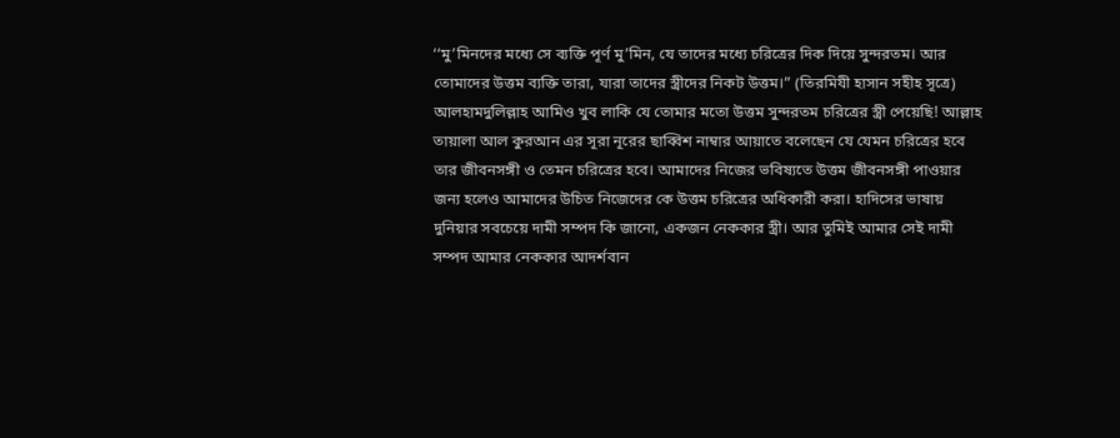‘‘মু’মিনদের মধ্যে সে ব্যক্তি পূর্ণ মু’মিন, যে তাদের মধ্যে চরিত্রের দিক দিয়ে সুন্দরতম। আর তোমাদের উত্তম ব্যক্তি তারা, যারা তাদের স্ত্রীদের নিকট উত্তম।’’ (তিরমিযী হাসান সহীহ সূত্রে)
আলহামদুলিল্লাহ আমিও খুব লাকি যে তোমার মতো উত্তম সুন্দরতম চরিত্রের স্ত্রী পেয়েছি! আল্লাহ তায়ালা আল কুরআন এর সূরা নূরের ছাব্বিশ নাম্বার আয়াতে বলেছেন যে যেমন চরিত্রের হবে তার জীবনসঙ্গী ও তেমন চরিত্রের হবে। আমাদের নিজের ভবিষ্যতে উত্তম জীবনসঙ্গী পাওয়ার জন্য হলেও আমাদের উচিত নিজেদের কে উত্তম চরিত্রের অধিকারী করা। হাদিসের ভাষায় দুনিয়ার সবচেয়ে দামী সম্পদ কি জানো, একজন নেককার স্ত্রী। আর তুমিই আমার সেই দামী সম্পদ আমার নেককার আদর্শবান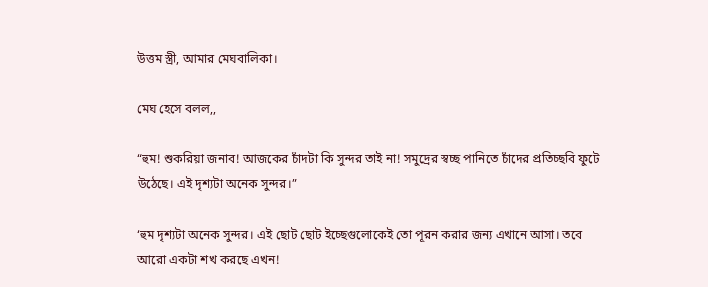উত্তম স্ত্রী, আমার মেঘবালিকা।

মেঘ হেসে বলল,,

“হুম! শুকরিয়া জনাব! আজকের চাঁদটা কি সুন্দর তাই না! সমুদ্রের স্বচ্ছ পানিতে চাঁদের প্রতিচ্ছবি ফুটে উঠেছে। এই দৃশ্যটা অনেক সুন্দর।”

‘হুম দৃশ্যটা অনেক সুন্দর। এই ছোট ছোট ইচ্ছেগুলোকেই তো পূরন করার জন্য এখানে আসা। তবে আরো একটা শখ করছে এখন!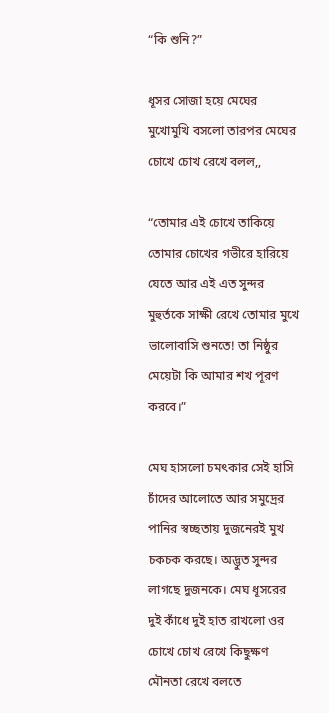“কি শুনি?”

ধূসর সোজা হয়ে মেঘের মুখোমুখি বসলো তারপর মেঘের চোখে চোখ রেখে বলল,,

“তোমার এই চোখে তাকিয়ে তোমার চোখের গভীরে হারিয়ে যেতে আর এই এত সুন্দর মুহুর্তকে সাক্ষী রেখে তোমার মুখে ভালোবাসি শুনতে! তা নিষ্ঠুর মেয়েটা কি আমার শখ পূরণ করবে।”

মেঘ হাসলো চমৎকার সেই হাসি চাঁদের আলোতে আর সমুদ্রের পানির স্বচ্ছতায় দুজনেরই মুখ চকচক করছে। অদ্ভুত সুন্দর লাগছে দুজনকে। মেঘ ধূসরের দুই কাঁধে দুই হাত রাখলো ওর চোখে চোখ রেখে কিছুক্ষণ মৌনতা রেখে বলতে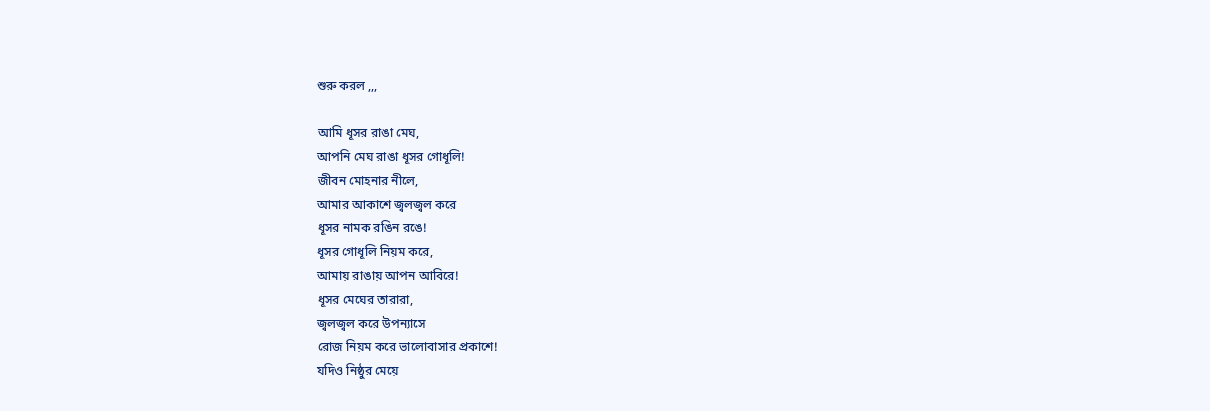শুরু করল ,,,

আমি ধূসর রাঙা মেঘ,
আপনি মেঘ রাঙা ধূসর গোধূলি!
জীবন মোহনার নীলে,
আমার আকাশে জ্বলজ্বল করে
ধূসর নামক রঙিন রঙে!
ধূসর গোধূলি নিয়ম করে,
আমায় রাঙায় আপন আবিরে!
ধূসর মেঘের তারারা,
জ্বলজ্বল করে উপন্যাসে
রোজ নিয়ম করে ভালোবাসার প্রকাশে!
যদিও নিষ্ঠুর মেয়ে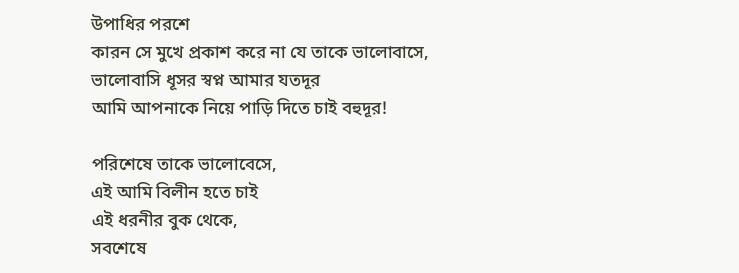উপাধির পরশে
কারন সে মুখে প্রকাশ করে না যে তাকে ভালোবাসে,
ভালোবাসি ধূসর স্বপ্ন আমার যতদূর
আমি আপনাকে নিয়ে পাড়ি দিতে চাই বহুদূর!

পরিশেষে তাকে ভালোবেসে,
এই আমি বিলীন হতে চাই
এই ধরনীর বুক থেকে,
সবশেষে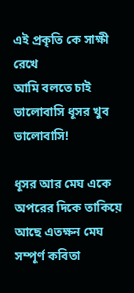এই প্রকৃতি কে সাক্ষী রেখে
আমি বলতে চাই
ভালোবাসি ধূসর খুব ভালোবাসি!

ধূসর আর মেঘ একে অপরের দিকে তাকিয়ে আছে এতক্ষন মেঘ সম্পূর্ণ কবিতা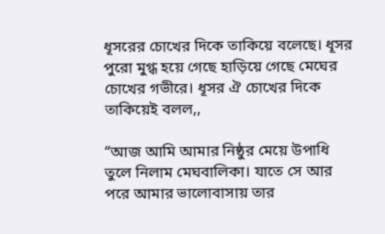ধূসরের চোখের দিকে তাকিয়ে বলেছে। ধূসর পুরো মুগ্ধ হয়ে গেছে হাড়িয়ে গেছে মেঘের চোখের গভীরে। ধূসর ঐ চোখের দিকে তাকিয়েই বলল,,

“আজ আমি আমার নিষ্ঠুর মেয়ে উপাধি তুলে নিলাম মেঘবালিকা। যাতে সে আর পরে আমার ভালোবাসায় তার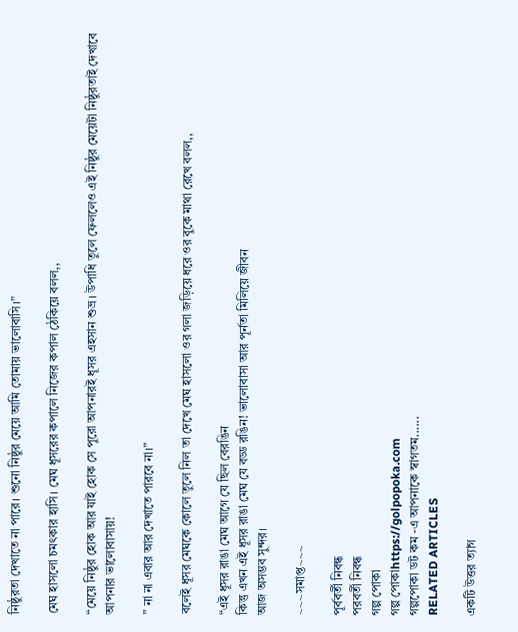নিষ্ঠুরতা দেখাতে না পারে। শুনো নিষ্ঠুর মেয়ে আমি তোমায় ভালোবাসি।”

মেঘ হাসলো চমৎকার হাসি। মেঘ ধূসরের কপালে নিজের কপাল ঠেকিয়ে বলল,,

“মেয়ে নিষ্ঠুর হোক আর যাই হোক সে পুরো আপনারই ধূসর এহসান শুভ্র। উপাধি তুলে ফেললেও এই নিষ্ঠুর মেয়েটা নিষ্ঠুরতাই দেখাবে আপনার ভালোবাসায়!

” না না এবার আর দেখাতে পারবে না।”

বলেই ধূসর মেঘকে কোলে তুলে নিল তা দেখে মেঘ হাসলো ওর গলা জড়িয়ে ধরে ওর বুকে মাথা রেখে বলল,,

“এই ধূসর রাঙা মেঘ আগে যে ছিল বেরঙিন
কিন্তু এখন এই ধূসর রাঙা মেঘ যে বড্ড রঙিন! ভালোবাসা আর পূর্নতা মিলিয়ে জীবন
আজ অসম্ভব সুন্দর।

~~~সমাপ্ত~~~

পূর্ববর্তী নিবন্ধ
পরবর্তী নিবন্ধ
গল্প পোকা
গল্প পোকাhttps://golpopoka.com
গল্পপোকা ডট কম -এ আপনাকে স্বাগতম......
RELATED ARTICLES

একটি উত্তর ত্যাগ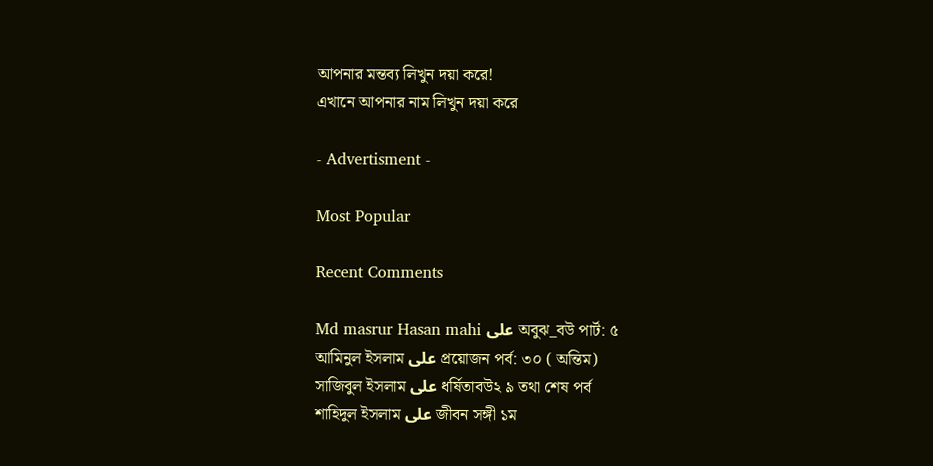আপনার মন্তব্য লিখুন দয়া করে!
এখানে আপনার নাম লিখুন দয়া করে

- Advertisment -

Most Popular

Recent Comments

Md masrur Hasan mahi على অবুঝ_বউ পার্ট: ৫
আমিনুল ইসলাম على প্রয়োজন পর্ব: ৩০ ( অন্তিম)
সাজিবুল ইসলাম على ধর্ষিতাবউ২ ৯ তথা শেষ পর্ব
শাহিদুল ইসলাম على জীবন সঙ্গী ১ম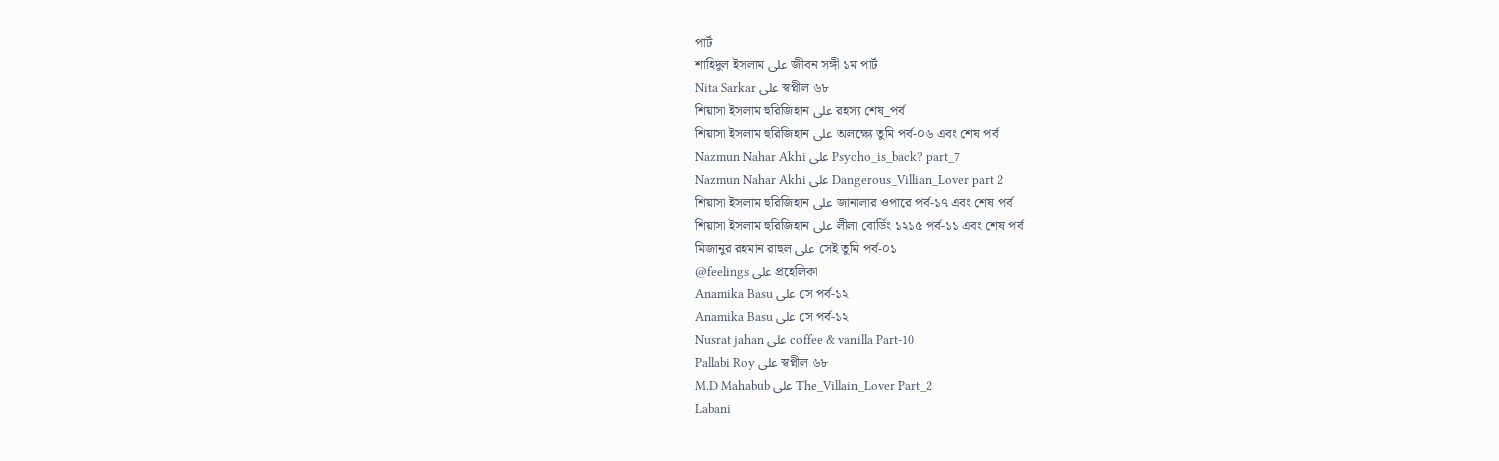পার্ট
শাহিদুল ইসলাম على জীবন সঙ্গী ১ম পার্ট
Nita Sarkar على স্বপ্নীল ৬৮
শিয়াসা ইসলাম হুরিজিহান على রহস্য শেষ_পর্ব
শিয়াসা ইসলাম হুরিজিহান على অলক্ষ্যে তুমি পর্ব-০৬ এবং শেষ পর্ব
Nazmun Nahar Akhi على Psycho_is_back? part_7
Nazmun Nahar Akhi على Dangerous_Villian_Lover part 2
শিয়াসা ইসলাম হুরিজিহান على জানালার ওপারে পর্ব-১৭ এবং শেষ পর্ব
শিয়াসা ইসলাম হুরিজিহান على লীলা বোর্ডিং ১২১৫ পর্ব-১১ এবং শেষ পর্ব
মিজানুর রহমান রাহুল على সেই তুমি পর্ব-০১
@feelings على প্রহেলিকা
Anamika Basu على সে পর্ব-১২
Anamika Basu على সে পর্ব-১২
Nusrat jahan على coffee & vanilla Part-10
Pallabi Roy على স্বপ্নীল ৬৮
M.D Mahabub على The_Villain_Lover Part_2
Labani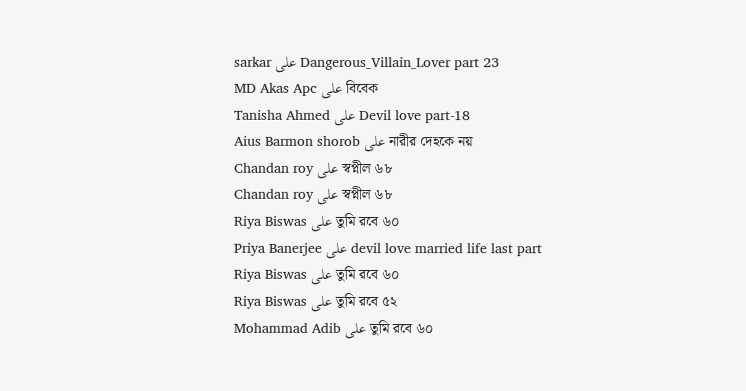sarkar على Dangerous_Villain_Lover part 23
MD Akas Apc على বিবেক
Tanisha Ahmed على Devil love part-18
Aius Barmon shorob على নারীর দেহকে নয়
Chandan roy على স্বপ্নীল ৬৮
Chandan roy على স্বপ্নীল ৬৮
Riya Biswas على তুমি রবে ৬০
Priya Banerjee على devil love married life last part
Riya Biswas على তুমি রবে ৬০
Riya Biswas على তুমি রবে ৫২
Mohammad Adib على তুমি রবে ৬০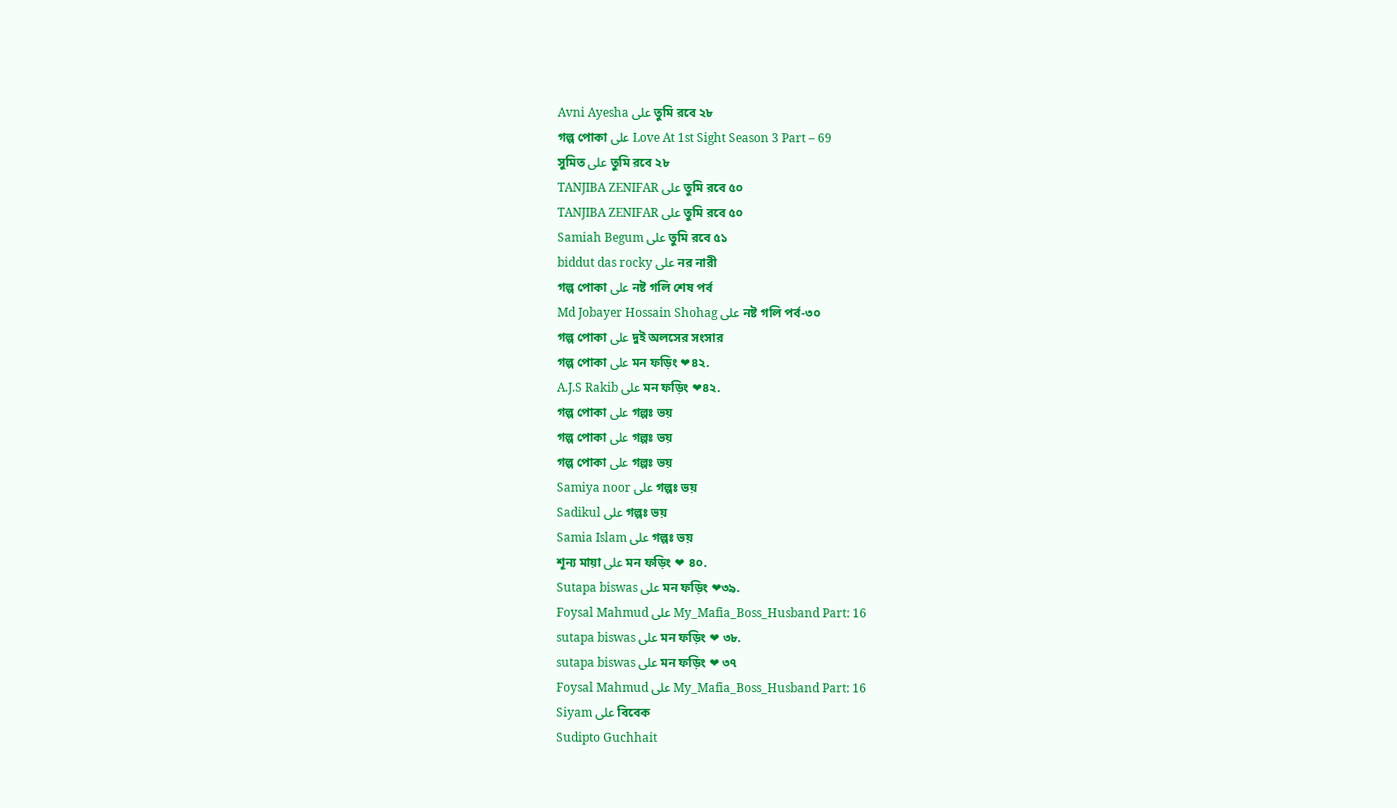Avni Ayesha على তুমি রবে ২৮
গল্প পোকা على Love At 1st Sight Season 3 Part – 69
সুমিত على তুমি রবে ২৮
TANJIBA ZENIFAR على তুমি রবে ৫০
TANJIBA ZENIFAR على তুমি রবে ৫০
Samiah Begum على তুমি রবে ৫১
biddut das rocky على নর নারী
গল্প পোকা على নষ্ট গলি শেষ পর্ব
Md Jobayer Hossain Shohag على নষ্ট গলি পর্ব-৩০
গল্প পোকা على দুই অলসের সংসার
গল্প পোকা على মন ফড়িং ❤৪২.
A.J.S Rakib على মন ফড়িং ❤৪২.
গল্প পোকা على গল্পঃ ভয়
গল্প পোকা على গল্পঃ ভয়
গল্প পোকা على গল্পঃ ভয়
Samiya noor على গল্পঃ ভয়
Sadikul على গল্পঃ ভয়
Samia Islam على গল্পঃ ভয়
শূন্য মায়া على মন ফড়িং ❤ ৪০.
Sutapa biswas على মন ফড়িং ❤৩৯.
Foysal Mahmud على My_Mafia_Boss_Husband Part: 16
sutapa biswas على মন ফড়িং ❤ ৩৮.
sutapa biswas على মন ফড়িং ❤ ৩৭
Foysal Mahmud على My_Mafia_Boss_Husband Part: 16
Siyam على বিবেক
Sudipto Guchhait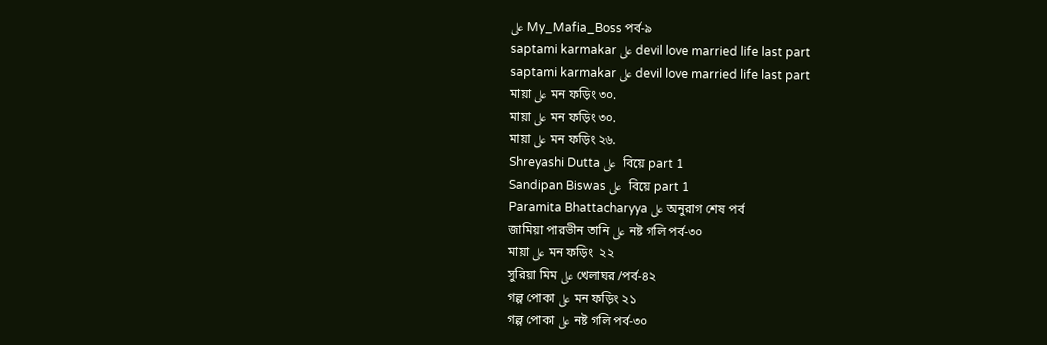على My_Mafia_Boss পর্ব-৯
saptami karmakar على devil love married life last part
saptami karmakar على devil love married life last part
মায়া على মন ফড়িং ৩০.
মায়া على মন ফড়িং ৩০.
মায়া على মন ফড়িং ২৬.
Shreyashi Dutta على  বিয়ে part 1
Sandipan Biswas على  বিয়ে part 1
Paramita Bhattacharyya على অনুরাগ শেষ পর্ব
জামিয়া পারভীন তানি على নষ্ট গলি পর্ব-৩০
মায়া على মন ফড়িং  ২২
সুরিয়া মিম على খেলাঘর /পর্ব-৪২
গল্প পোকা على মন ফড়িং ২১
গল্প পোকা على নষ্ট গলি পর্ব-৩০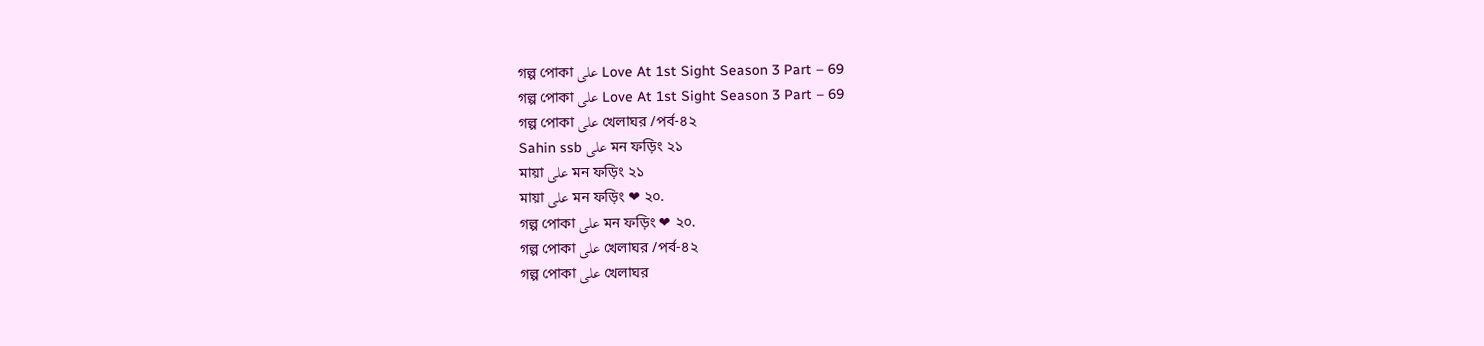গল্প পোকা على Love At 1st Sight Season 3 Part – 69
গল্প পোকা على Love At 1st Sight Season 3 Part – 69
গল্প পোকা على খেলাঘর /পর্ব-৪২
Sahin ssb على মন ফড়িং ২১
মায়া على মন ফড়িং ২১
মায়া على মন ফড়িং ❤ ২০.
গল্প পোকা على মন ফড়িং ❤ ২০.
গল্প পোকা على খেলাঘর /পর্ব-৪২
গল্প পোকা على খেলাঘর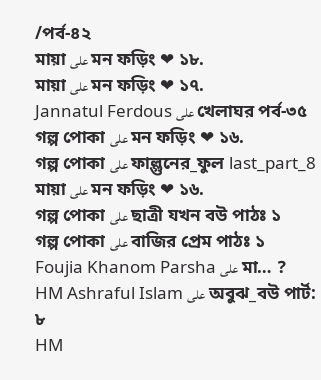/পর্ব-৪২
মায়া على মন ফড়িং ❤ ১৮.
মায়া على মন ফড়িং ❤ ১৭.
Jannatul Ferdous على খেলাঘর পর্ব-৩৫
গল্প পোকা على মন ফড়িং ❤ ১৬.
গল্প পোকা على ফাল্গুনের_ফুল last_part_8
মায়া على মন ফড়িং ❤ ১৬.
গল্প পোকা على ছাত্রী যখন বউ পাঠঃ ১
গল্প পোকা على বাজির প্রেম পাঠঃ ১
Foujia Khanom Parsha على মা… ?
HM Ashraful Islam على অবুঝ_বউ পার্ট: ৮
HM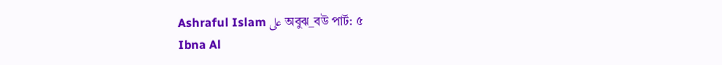Ashraful Islam على অবুঝ_বউ পার্ট: ৫
Ibna Al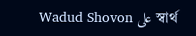Wadud Shovon على স্বার্থ